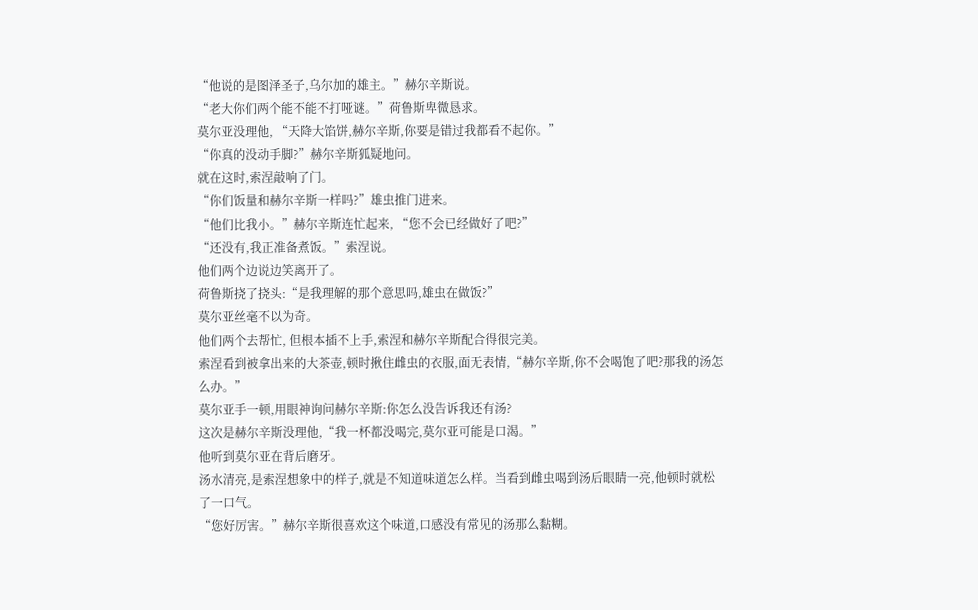“他说的是图泽圣子,乌尔加的雄主。”赫尔辛斯说。
“老大你们两个能不能不打哑谜。”荷鲁斯卑微恳求。
莫尔亚没理他, “天降大馅饼,赫尔辛斯,你要是错过我都看不起你。”
“你真的没动手脚?”赫尔辛斯狐疑地问。
就在这时,索涅敲响了门。
“你们饭量和赫尔辛斯一样吗?”雄虫推门进来。
“他们比我小。”赫尔辛斯连忙起来, “您不会已经做好了吧?”
“还没有,我正准备煮饭。”索涅说。
他们两个边说边笑离开了。
荷鲁斯挠了挠头:“是我理解的那个意思吗,雄虫在做饭?”
莫尔亚丝毫不以为奇。
他们两个去帮忙, 但根本插不上手,索涅和赫尔辛斯配合得很完美。
索涅看到被拿出来的大茶壶,顿时揪住雌虫的衣服,面无表情,“赫尔辛斯,你不会喝饱了吧?那我的汤怎么办。”
莫尔亚手一顿,用眼神询问赫尔辛斯:你怎么没告诉我还有汤?
这次是赫尔辛斯没理他,“我一杯都没喝完,莫尔亚可能是口渴。”
他听到莫尔亚在背后磨牙。
汤水清亮,是索涅想象中的样子,就是不知道味道怎么样。当看到雌虫喝到汤后眼睛一亮,他顿时就松了一口气。
“您好厉害。”赫尔辛斯很喜欢这个味道,口感没有常见的汤那么黏糊。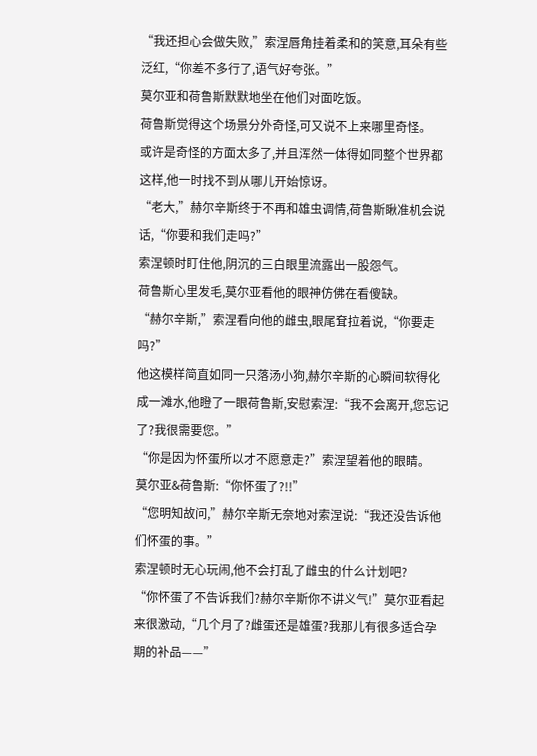“我还担心会做失败,”索涅唇角挂着柔和的笑意,耳朵有些泛红,“你差不多行了,语气好夸张。”
莫尔亚和荷鲁斯默默地坐在他们对面吃饭。
荷鲁斯觉得这个场景分外奇怪,可又说不上来哪里奇怪。
或许是奇怪的方面太多了,并且浑然一体得如同整个世界都这样,他一时找不到从哪儿开始惊讶。
“老大,”赫尔辛斯终于不再和雄虫调情,荷鲁斯瞅准机会说话,“你要和我们走吗?”
索涅顿时盯住他,阴沉的三白眼里流露出一股怨气。
荷鲁斯心里发毛,莫尔亚看他的眼神仿佛在看傻缺。
“赫尔辛斯,”索涅看向他的雌虫,眼尾耷拉着说,“你要走吗?”
他这模样简直如同一只落汤小狗,赫尔辛斯的心瞬间软得化成一滩水,他瞪了一眼荷鲁斯,安慰索涅:“我不会离开,您忘记了?我很需要您。”
“你是因为怀蛋所以才不愿意走?”索涅望着他的眼睛。
莫尔亚&荷鲁斯:“你怀蛋了?!!”
“您明知故问,”赫尔辛斯无奈地对索涅说:“我还没告诉他们怀蛋的事。”
索涅顿时无心玩闹,他不会打乱了雌虫的什么计划吧?
“你怀蛋了不告诉我们?赫尔辛斯你不讲义气!”莫尔亚看起来很激动,“几个月了?雌蛋还是雄蛋?我那儿有很多适合孕期的补品——”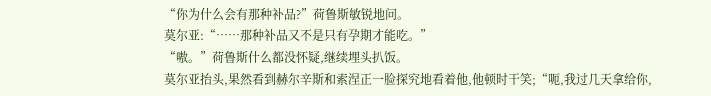“你为什么会有那种补品?”荷鲁斯敏锐地问。
莫尔亚:“……那种补品又不是只有孕期才能吃。”
“嗷。”荷鲁斯什么都没怀疑,继续埋头扒饭。
莫尔亚抬头,果然看到赫尔辛斯和索涅正一脸探究地看着他,他顿时干笑;“呃,我过几天拿给你,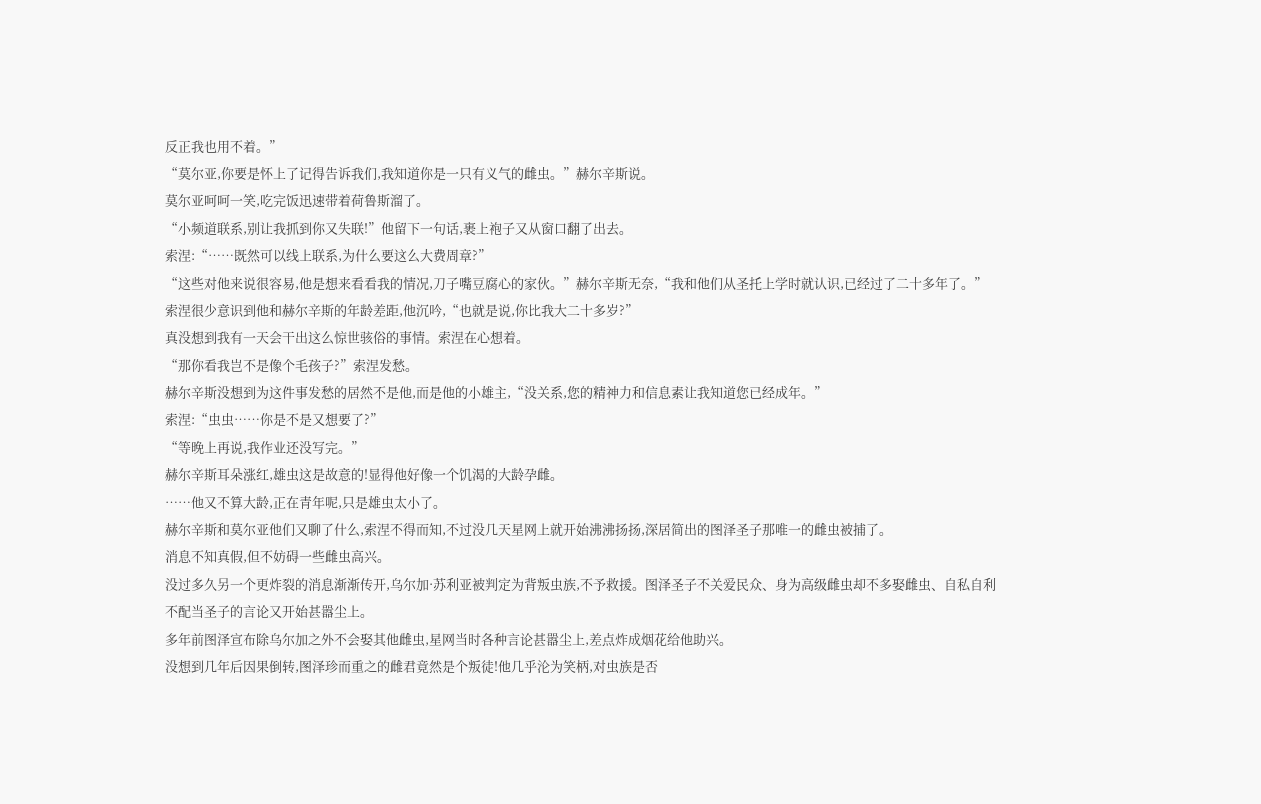反正我也用不着。”
“莫尔亚,你要是怀上了记得告诉我们,我知道你是一只有义气的雌虫。”赫尔辛斯说。
莫尔亚呵呵一笑,吃完饭迅速带着荷鲁斯溜了。
“小频道联系,别让我抓到你又失联!”他留下一句话,裹上袍子又从窗口翻了出去。
索涅:“……既然可以线上联系,为什么要这么大费周章?”
“这些对他来说很容易,他是想来看看我的情况,刀子嘴豆腐心的家伙。”赫尔辛斯无奈,“我和他们从圣托上学时就认识,已经过了二十多年了。”
索涅很少意识到他和赫尔辛斯的年龄差距,他沉吟,“也就是说,你比我大二十多岁?”
真没想到我有一天会干出这么惊世骇俗的事情。索涅在心想着。
“那你看我岂不是像个毛孩子?”索涅发愁。
赫尔辛斯没想到为这件事发愁的居然不是他,而是他的小雄主,“没关系,您的精神力和信息素让我知道您已经成年。”
索涅:“虫虫……你是不是又想要了?”
“等晚上再说,我作业还没写完。”
赫尔辛斯耳朵涨红,雄虫这是故意的!显得他好像一个饥渴的大龄孕雌。
……他又不算大龄,正在青年呢,只是雄虫太小了。
赫尔辛斯和莫尔亚他们又聊了什么,索涅不得而知,不过没几天星网上就开始沸沸扬扬,深居简出的图泽圣子那唯一的雌虫被捕了。
消息不知真假,但不妨碍一些雌虫高兴。
没过多久另一个更炸裂的消息渐渐传开,乌尔加·苏利亚被判定为背叛虫族,不予救援。图泽圣子不关爱民众、身为高级雌虫却不多娶雌虫、自私自利不配当圣子的言论又开始甚嚣尘上。
多年前图泽宣布除乌尔加之外不会娶其他雌虫,星网当时各种言论甚嚣尘上,差点炸成烟花给他助兴。
没想到几年后因果倒转,图泽珍而重之的雌君竟然是个叛徒!他几乎沦为笑柄,对虫族是否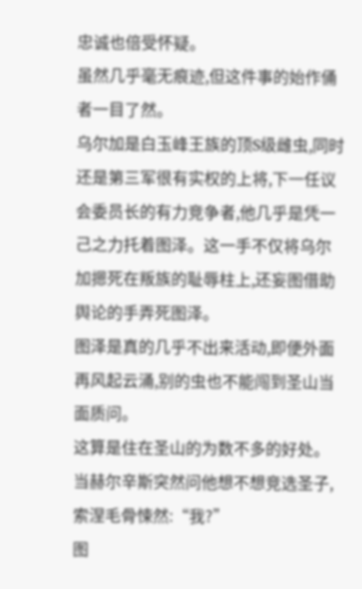忠诚也倍受怀疑。
虽然几乎毫无痕迹,但这件事的始作俑者一目了然。
乌尔加是白玉峰王族的顶S级雌虫,同时还是第三军很有实权的上将,下一任议会委员长的有力竞争者,他几乎是凭一己之力托着图泽。这一手不仅将乌尔加摁死在叛族的耻辱柱上,还妄图借助舆论的手弄死图泽。
图泽是真的几乎不出来活动,即便外面再风起云涌,别的虫也不能闯到圣山当面质问。
这算是住在圣山的为数不多的好处。
当赫尔辛斯突然问他想不想竞选圣子,索涅毛骨悚然:“我?”
图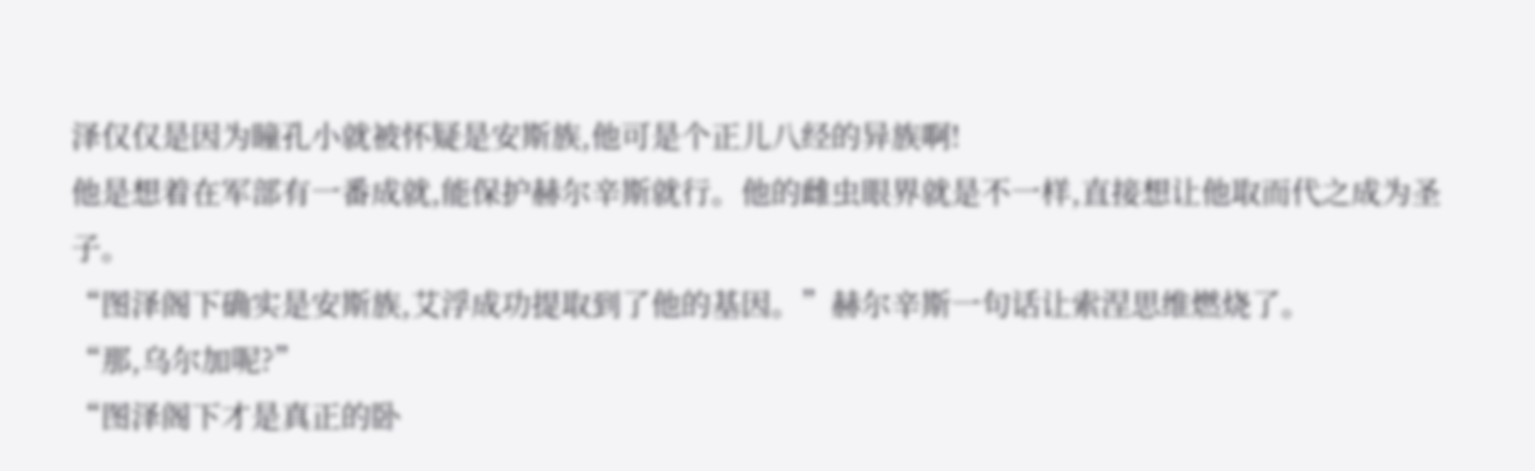泽仅仅是因为瞳孔小就被怀疑是安斯族,他可是个正儿八经的异族啊!
他是想着在军部有一番成就,能保护赫尔辛斯就行。他的雌虫眼界就是不一样,直接想让他取而代之成为圣子。
“图泽阁下确实是安斯族,艾浮成功提取到了他的基因。”赫尔辛斯一句话让索涅思维燃烧了。
“那,乌尔加呢?”
“图泽阁下才是真正的卧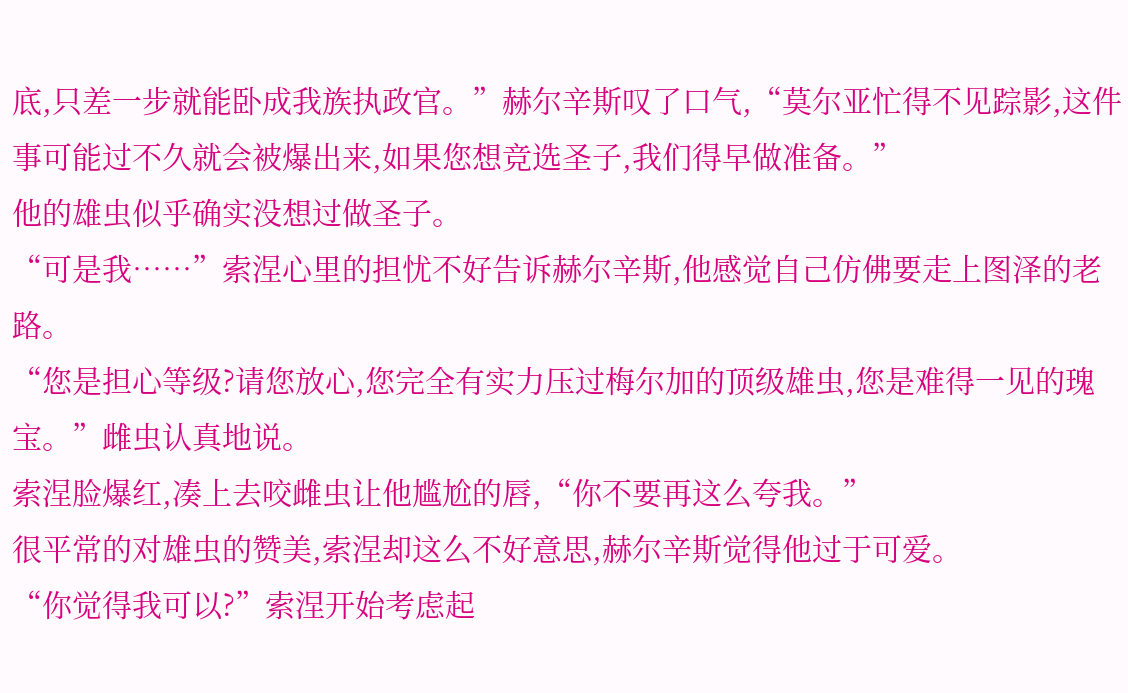底,只差一步就能卧成我族执政官。”赫尔辛斯叹了口气,“莫尔亚忙得不见踪影,这件事可能过不久就会被爆出来,如果您想竞选圣子,我们得早做准备。”
他的雄虫似乎确实没想过做圣子。
“可是我……”索涅心里的担忧不好告诉赫尔辛斯,他感觉自己仿佛要走上图泽的老路。
“您是担心等级?请您放心,您完全有实力压过梅尔加的顶级雄虫,您是难得一见的瑰宝。”雌虫认真地说。
索涅脸爆红,凑上去咬雌虫让他尴尬的唇,“你不要再这么夸我。”
很平常的对雄虫的赞美,索涅却这么不好意思,赫尔辛斯觉得他过于可爱。
“你觉得我可以?”索涅开始考虑起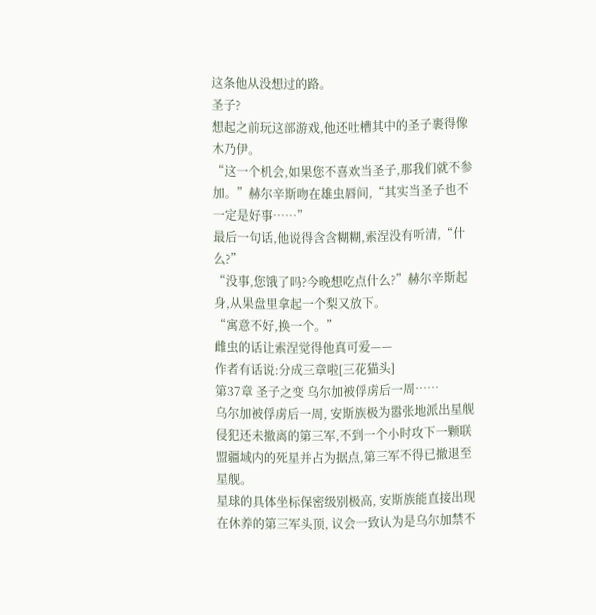这条他从没想过的路。
圣子?
想起之前玩这部游戏,他还吐槽其中的圣子裹得像木乃伊。
“这一个机会,如果您不喜欢当圣子,那我们就不参加。”赫尔辛斯吻在雄虫唇间,“其实当圣子也不一定是好事……”
最后一句话,他说得含含糊糊,索涅没有听清,“什么?”
“没事,您饿了吗?今晚想吃点什么?”赫尔辛斯起身,从果盘里拿起一个梨又放下。
“寓意不好,换一个。”
雌虫的话让索涅觉得他真可爱——
作者有话说:分成三章啦[三花猫头]
第37章 圣子之变 乌尔加被俘虏后一周……
乌尔加被俘虏后一周, 安斯族极为嚣张地派出星舰侵犯还未撤离的第三军,不到一个小时攻下一颗联盟疆域内的死星并占为据点,第三军不得已撤退至星舰。
星球的具体坐标保密级别极高, 安斯族能直接出现在休养的第三军头顶, 议会一致认为是乌尔加禁不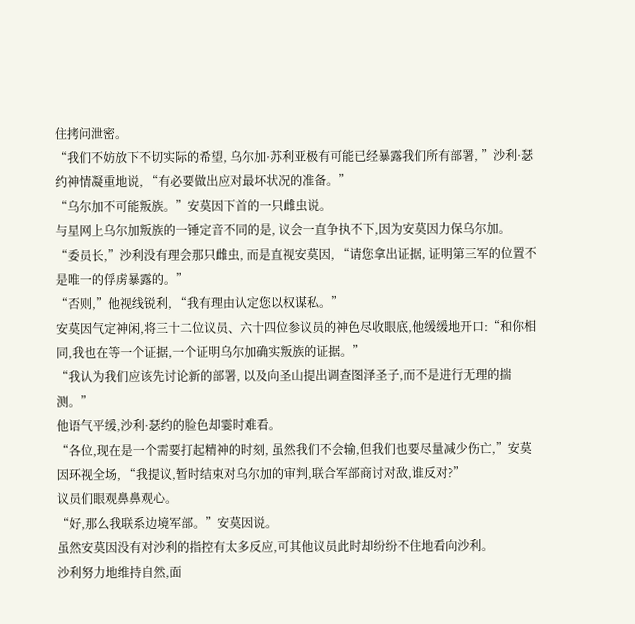住拷问泄密。
“我们不妨放下不切实际的希望, 乌尔加·苏利亚极有可能已经暴露我们所有部署, ”沙利·瑟约神情凝重地说, “有必要做出应对最坏状况的准备。”
“乌尔加不可能叛族。”安莫因下首的一只雌虫说。
与星网上乌尔加叛族的一锤定音不同的是, 议会一直争执不下,因为安莫因力保乌尔加。
“委员长,”沙利没有理会那只雌虫, 而是直视安莫因, “请您拿出证据, 证明第三军的位置不是唯一的俘虏暴露的。”
“否则,”他视线锐利, “我有理由认定您以权谋私。”
安莫因气定神闲,将三十二位议员、六十四位参议员的神色尽收眼底,他缓缓地开口:“和你相同,我也在等一个证据,一个证明乌尔加确实叛族的证据。”
“我认为我们应该先讨论新的部署, 以及向圣山提出调查图泽圣子,而不是进行无理的揣测。”
他语气平缓,沙利·瑟约的脸色却霎时难看。
“各位,现在是一个需要打起精神的时刻, 虽然我们不会输,但我们也要尽量减少伤亡,”安莫因环视全场, “我提议,暂时结束对乌尔加的审判,联合军部商讨对敌,谁反对?”
议员们眼观鼻鼻观心。
“好,那么我联系边境军部。”安莫因说。
虽然安莫因没有对沙利的指控有太多反应,可其他议员此时却纷纷不住地看向沙利。
沙利努力地维持自然,面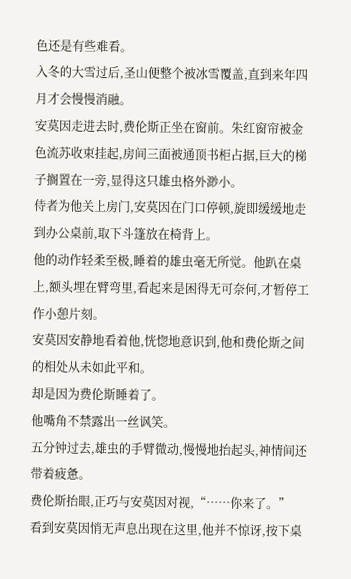色还是有些难看。
入冬的大雪过后,圣山便整个被冰雪覆盖,直到来年四月才会慢慢消融。
安莫因走进去时,费伦斯正坐在窗前。朱红窗帘被金色流苏收束挂起,房间三面被通顶书柜占据,巨大的梯子搁置在一旁,显得这只雄虫格外渺小。
侍者为他关上房门,安莫因在门口停顿,旋即缓缓地走到办公桌前,取下斗篷放在椅背上。
他的动作轻柔至极,睡着的雄虫毫无所觉。他趴在桌上,额头埋在臂弯里,看起来是困得无可奈何,才暂停工作小憩片刻。
安莫因安静地看着他,恍惚地意识到,他和费伦斯之间的相处从未如此平和。
却是因为费伦斯睡着了。
他嘴角不禁露出一丝讽笑。
五分钟过去,雄虫的手臂微动,慢慢地抬起头,神情间还带着疲惫。
费伦斯抬眼,正巧与安莫因对视,“……你来了。”
看到安莫因悄无声息出现在这里,他并不惊讶,按下桌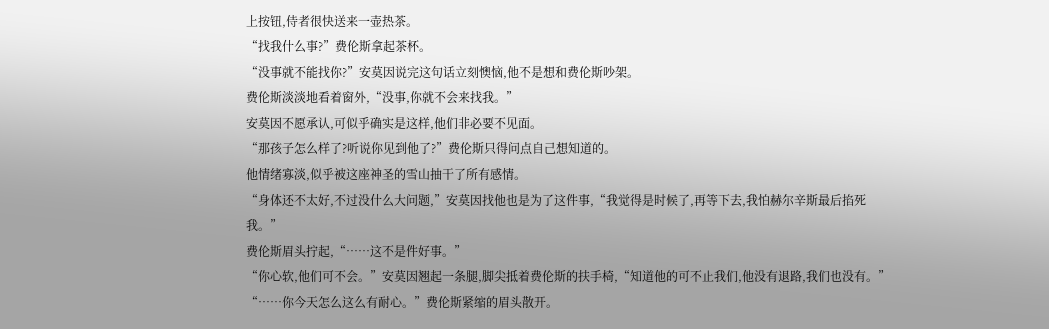上按钮,侍者很快送来一壶热茶。
“找我什么事?”费伦斯拿起茶杯。
“没事就不能找你?”安莫因说完这句话立刻懊恼,他不是想和费伦斯吵架。
费伦斯淡淡地看着窗外,“没事,你就不会来找我。”
安莫因不愿承认,可似乎确实是这样,他们非必要不见面。
“那孩子怎么样了?听说你见到他了?”费伦斯只得问点自己想知道的。
他情绪寡淡,似乎被这座神圣的雪山抽干了所有感情。
“身体还不太好,不过没什么大问题,”安莫因找他也是为了这件事,“我觉得是时候了,再等下去,我怕赫尔辛斯最后掐死我。”
费伦斯眉头拧起,“……这不是件好事。”
“你心软,他们可不会。”安莫因翘起一条腿,脚尖抵着费伦斯的扶手椅,“知道他的可不止我们,他没有退路,我们也没有。”
“……你今天怎么这么有耐心。”费伦斯紧缩的眉头散开。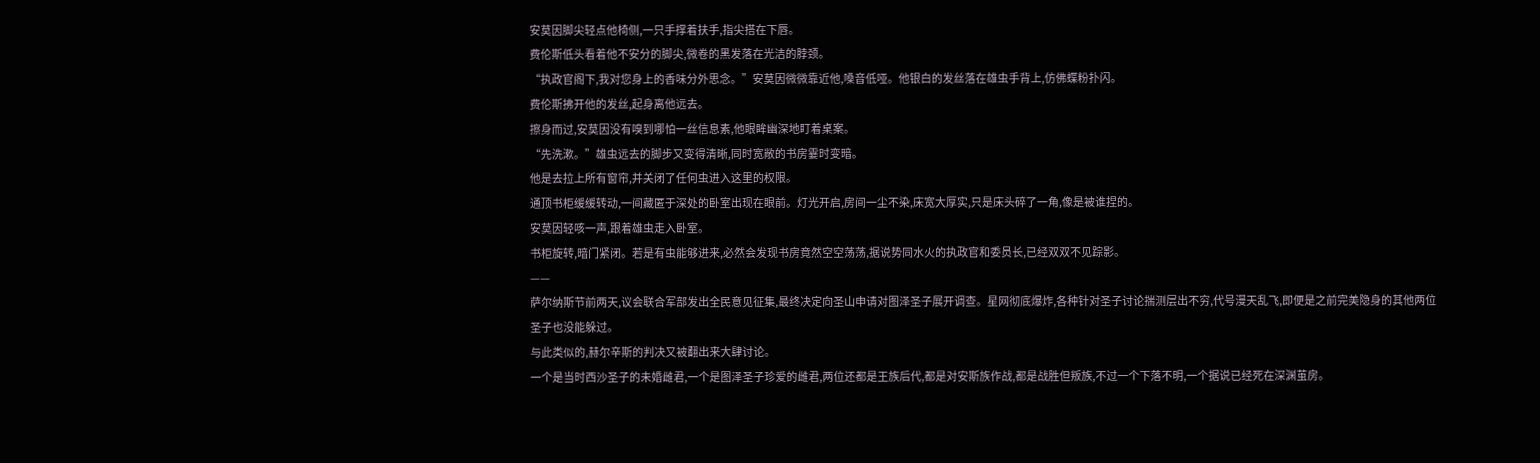安莫因脚尖轻点他椅侧,一只手撑着扶手,指尖搭在下唇。
费伦斯低头看着他不安分的脚尖,微卷的黑发落在光洁的脖颈。
“执政官阁下,我对您身上的香味分外思念。”安莫因微微靠近他,嗓音低哑。他银白的发丝落在雄虫手背上,仿佛蝶粉扑闪。
费伦斯拂开他的发丝,起身离他远去。
擦身而过,安莫因没有嗅到哪怕一丝信息素,他眼眸幽深地盯着桌案。
“先洗漱。”雄虫远去的脚步又变得清晰,同时宽敞的书房霎时变暗。
他是去拉上所有窗帘,并关闭了任何虫进入这里的权限。
通顶书柜缓缓转动,一间藏匿于深处的卧室出现在眼前。灯光开启,房间一尘不染,床宽大厚实,只是床头碎了一角,像是被谁捏的。
安莫因轻咳一声,跟着雄虫走入卧室。
书柜旋转,暗门紧闭。若是有虫能够进来,必然会发现书房竟然空空荡荡,据说势同水火的执政官和委员长,已经双双不见踪影。
——
萨尔纳斯节前两天,议会联合军部发出全民意见征集,最终决定向圣山申请对图泽圣子展开调查。星网彻底爆炸,各种针对圣子讨论揣测层出不穷,代号漫天乱飞,即便是之前完美隐身的其他两位圣子也没能躲过。
与此类似的,赫尔辛斯的判决又被翻出来大肆讨论。
一个是当时西沙圣子的未婚雌君,一个是图泽圣子珍爱的雌君,两位还都是王族后代,都是对安斯族作战,都是战胜但叛族,不过一个下落不明,一个据说已经死在深渊茧房。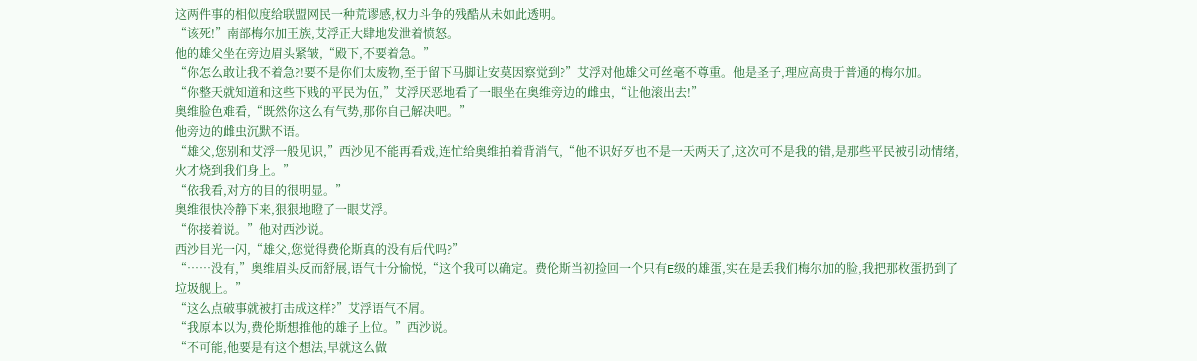这两件事的相似度给联盟网民一种荒谬感,权力斗争的残酷从未如此透明。
“该死!”南部梅尔加王族,艾浮正大肆地发泄着愤怒。
他的雄父坐在旁边眉头紧皱,“殿下,不要着急。”
“你怎么敢让我不着急?!要不是你们太废物,至于留下马脚让安莫因察觉到?”艾浮对他雄父可丝毫不尊重。他是圣子,理应高贵于普通的梅尔加。
“你整天就知道和这些下贱的平民为伍,”艾浮厌恶地看了一眼坐在奥维旁边的雌虫,“让他滚出去!”
奥维脸色难看,“既然你这么有气势,那你自己解决吧。”
他旁边的雌虫沉默不语。
“雄父,您别和艾浮一般见识,”西沙见不能再看戏,连忙给奥维拍着背消气,“他不识好歹也不是一天两天了,这次可不是我的错,是那些平民被引动情绪,火才烧到我们身上。”
“依我看,对方的目的很明显。”
奥维很快冷静下来,狠狠地瞪了一眼艾浮。
“你接着说。”他对西沙说。
西沙目光一闪,“雄父,您觉得费伦斯真的没有后代吗?”
“……没有,”奥维眉头反而舒展,语气十分愉悦,“这个我可以确定。费伦斯当初捡回一个只有E级的雄蛋,实在是丢我们梅尔加的脸,我把那枚蛋扔到了垃圾舰上。”
“这么点破事就被打击成这样?”艾浮语气不屑。
“我原本以为,费伦斯想推他的雄子上位。”西沙说。
“不可能,他要是有这个想法,早就这么做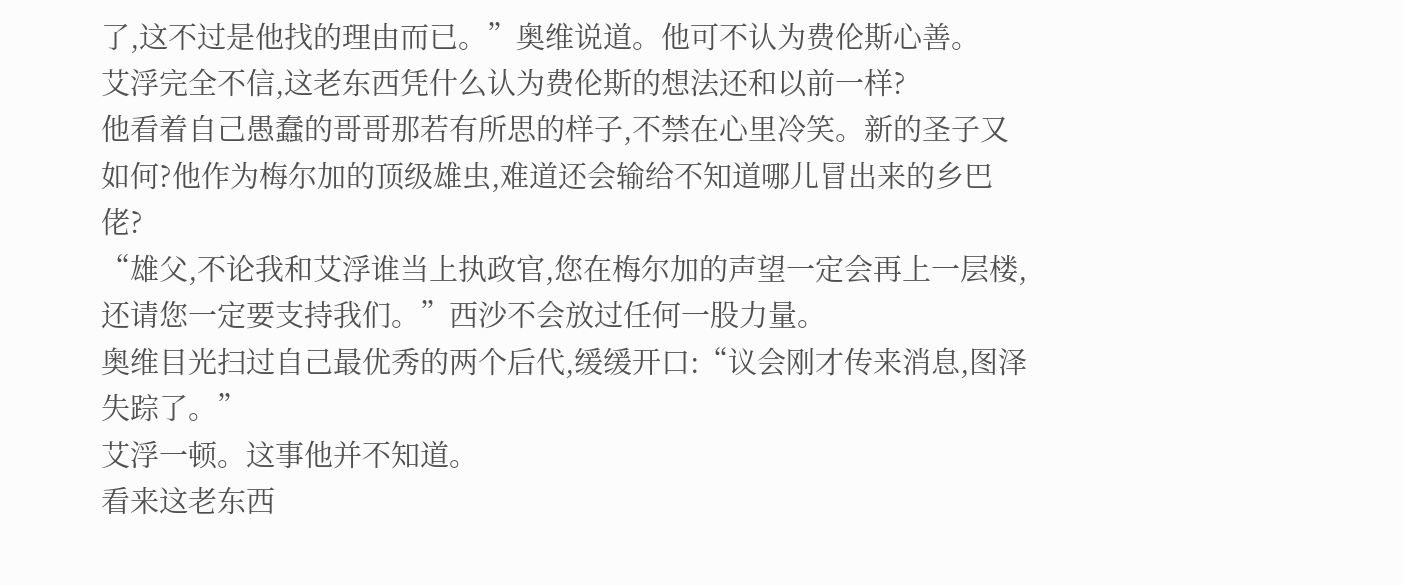了,这不过是他找的理由而已。”奥维说道。他可不认为费伦斯心善。
艾浮完全不信,这老东西凭什么认为费伦斯的想法还和以前一样?
他看着自己愚蠢的哥哥那若有所思的样子,不禁在心里冷笑。新的圣子又如何?他作为梅尔加的顶级雄虫,难道还会输给不知道哪儿冒出来的乡巴佬?
“雄父,不论我和艾浮谁当上执政官,您在梅尔加的声望一定会再上一层楼,还请您一定要支持我们。”西沙不会放过任何一股力量。
奥维目光扫过自己最优秀的两个后代,缓缓开口:“议会刚才传来消息,图泽失踪了。”
艾浮一顿。这事他并不知道。
看来这老东西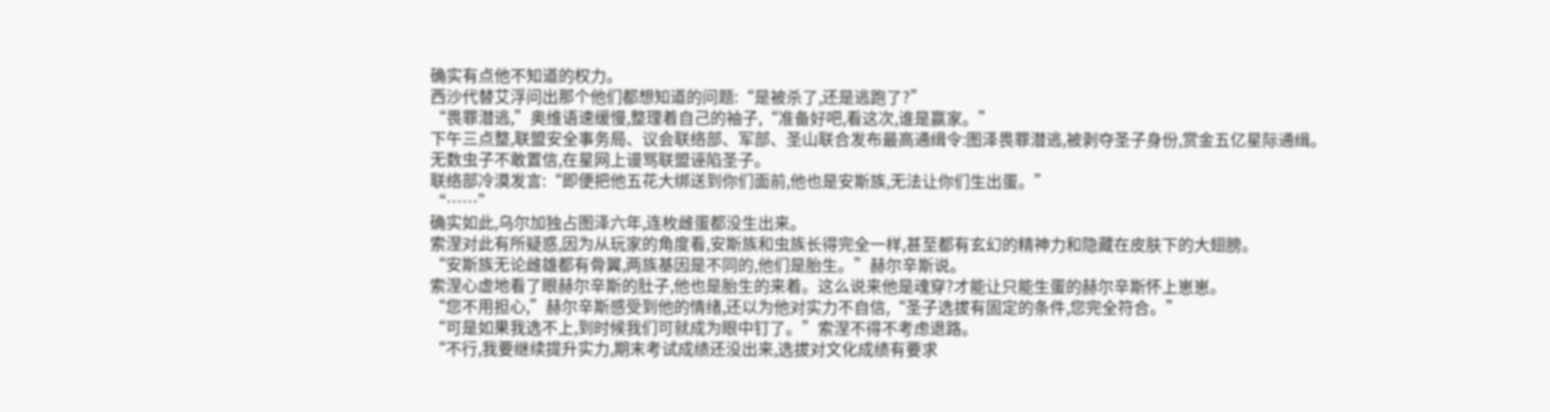确实有点他不知道的权力。
西沙代替艾浮问出那个他们都想知道的问题:“是被杀了,还是逃跑了?”
“畏罪潜逃,”奥维语速缓慢,整理着自己的袖子,“准备好吧,看这次,谁是赢家。”
下午三点整,联盟安全事务局、议会联络部、军部、圣山联合发布最高通缉令:图泽畏罪潜逃,被剥夺圣子身份,赏金五亿星际通缉。
无数虫子不敢置信,在星网上谩骂联盟诬陷圣子。
联络部冷漠发言:“即便把他五花大绑送到你们面前,他也是安斯族,无法让你们生出蛋。”
“……”
确实如此,乌尔加独占图泽六年,连枚雌蛋都没生出来。
索涅对此有所疑惑,因为从玩家的角度看,安斯族和虫族长得完全一样,甚至都有玄幻的精神力和隐藏在皮肤下的大翅膀。
“安斯族无论雌雄都有骨翼,两族基因是不同的,他们是胎生。”赫尔辛斯说。
索涅心虚地看了眼赫尔辛斯的肚子,他也是胎生的来着。这么说来他是魂穿?才能让只能生蛋的赫尔辛斯怀上崽崽。
“您不用担心,”赫尔辛斯感受到他的情绪,还以为他对实力不自信,“圣子选拔有固定的条件,您完全符合。”
“可是如果我选不上,到时候我们可就成为眼中钉了。”索涅不得不考虑退路。
“不行,我要继续提升实力,期末考试成绩还没出来,选拔对文化成绩有要求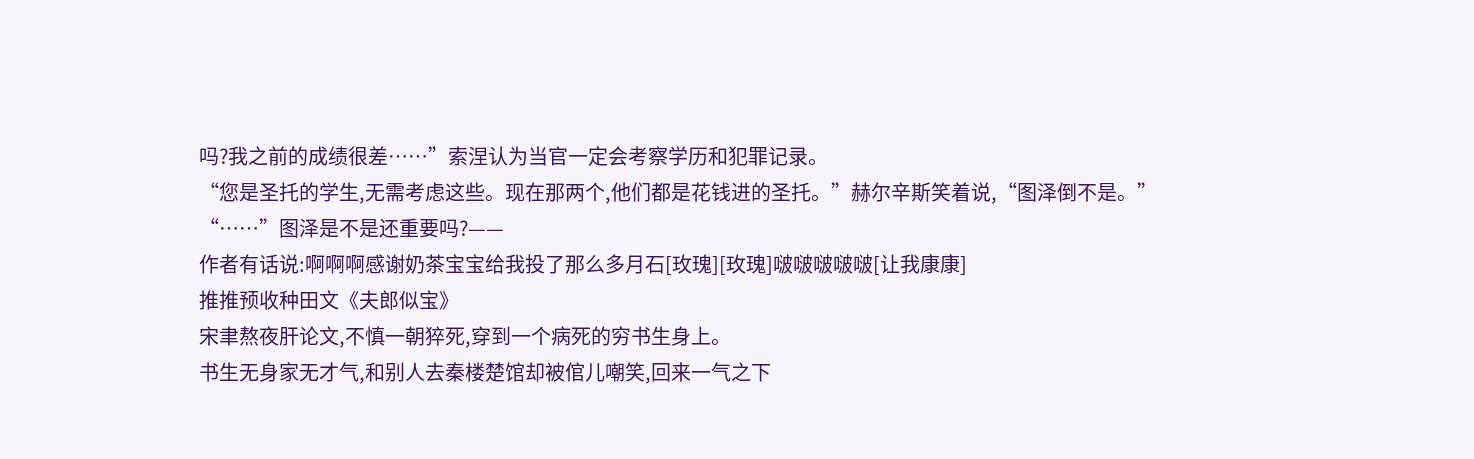吗?我之前的成绩很差……”索涅认为当官一定会考察学历和犯罪记录。
“您是圣托的学生,无需考虑这些。现在那两个,他们都是花钱进的圣托。”赫尔辛斯笑着说,“图泽倒不是。”
“……”图泽是不是还重要吗?——
作者有话说:啊啊啊感谢奶茶宝宝给我投了那么多月石[玫瑰][玫瑰]啵啵啵啵啵[让我康康]
推推预收种田文《夫郎似宝》
宋聿熬夜肝论文,不慎一朝猝死,穿到一个病死的穷书生身上。
书生无身家无才气,和别人去秦楼楚馆却被倌儿嘲笑,回来一气之下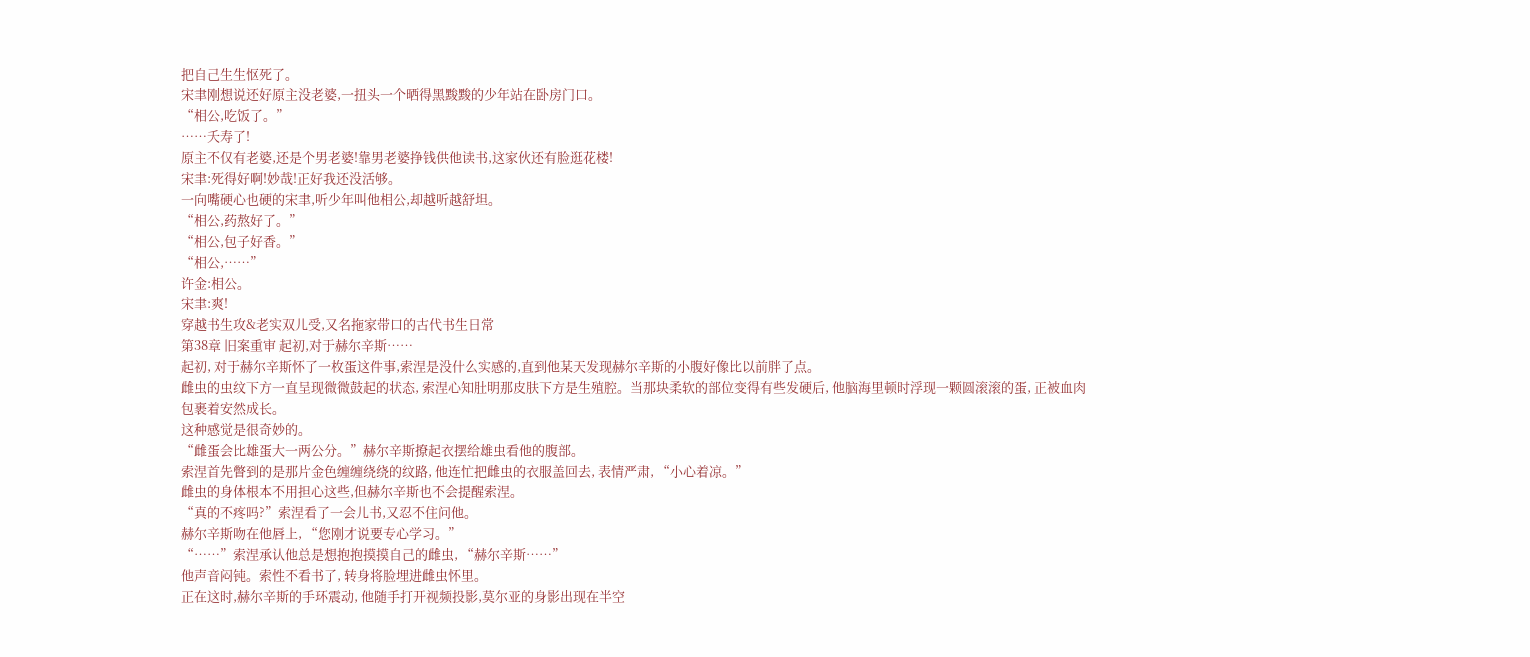把自己生生怄死了。
宋聿刚想说还好原主没老婆,一扭头一个晒得黑黢黢的少年站在卧房门口。
“相公,吃饭了。”
……夭寿了!
原主不仅有老婆,还是个男老婆!靠男老婆挣钱供他读书,这家伙还有脸逛花楼!
宋聿:死得好啊!妙哉!正好我还没活够。
一向嘴硬心也硬的宋聿,听少年叫他相公,却越听越舒坦。
“相公,药熬好了。”
“相公,包子好香。”
“相公,……”
许金:相公。
宋聿:爽!
穿越书生攻&老实双儿受,又名拖家带口的古代书生日常
第38章 旧案重审 起初,对于赫尔辛斯……
起初, 对于赫尔辛斯怀了一枚蛋这件事,索涅是没什么实感的,直到他某天发现赫尔辛斯的小腹好像比以前胖了点。
雌虫的虫纹下方一直呈现微微鼓起的状态, 索涅心知肚明那皮肤下方是生殖腔。当那块柔软的部位变得有些发硬后, 他脑海里顿时浮现一颗圆滚滚的蛋, 正被血肉包裹着安然成长。
这种感觉是很奇妙的。
“雌蛋会比雄蛋大一两公分。”赫尔辛斯撩起衣摆给雄虫看他的腹部。
索涅首先瞥到的是那片金色缠缠绕绕的纹路, 他连忙把雌虫的衣服盖回去, 表情严肃, “小心着凉。”
雌虫的身体根本不用担心这些,但赫尔辛斯也不会提醒索涅。
“真的不疼吗?”索涅看了一会儿书,又忍不住问他。
赫尔辛斯吻在他唇上, “您刚才说要专心学习。”
“……”索涅承认他总是想抱抱摸摸自己的雌虫, “赫尔辛斯……”
他声音闷钝。索性不看书了, 转身将脸埋进雌虫怀里。
正在这时,赫尔辛斯的手环震动, 他随手打开视频投影,莫尔亚的身影出现在半空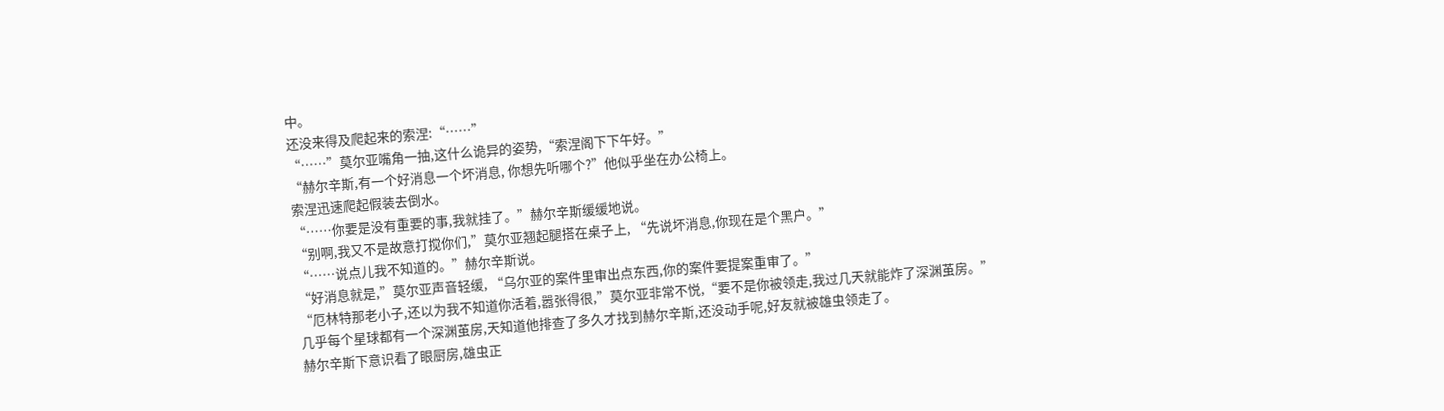中。
还没来得及爬起来的索涅:“……”
“……”莫尔亚嘴角一抽,这什么诡异的姿势,“索涅阁下下午好。”
“赫尔辛斯,有一个好消息一个坏消息, 你想先听哪个?”他似乎坐在办公椅上。
索涅迅速爬起假装去倒水。
“……你要是没有重要的事,我就挂了。”赫尔辛斯缓缓地说。
“别啊,我又不是故意打搅你们,”莫尔亚翘起腿搭在桌子上, “先说坏消息,你现在是个黑户。”
“……说点儿我不知道的。”赫尔辛斯说。
“好消息就是,”莫尔亚声音轻缓, “乌尔亚的案件里审出点东西,你的案件要提案重审了。”
“厄林特那老小子,还以为我不知道你活着,嚣张得很,”莫尔亚非常不悦,“要不是你被领走,我过几天就能炸了深渊茧房。”
几乎每个星球都有一个深渊茧房,天知道他排查了多久才找到赫尔辛斯,还没动手呢,好友就被雄虫领走了。
赫尔辛斯下意识看了眼厨房,雄虫正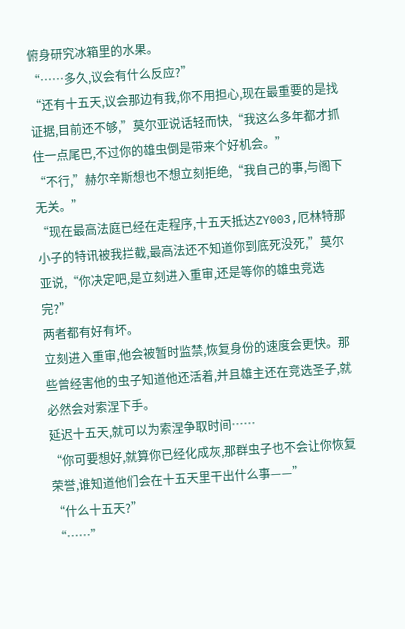俯身研究冰箱里的水果。
“……多久,议会有什么反应?”
“还有十五天,议会那边有我,你不用担心,现在最重要的是找证据,目前还不够,”莫尔亚说话轻而快,“我这么多年都才抓住一点尾巴,不过你的雄虫倒是带来个好机会。”
“不行,”赫尔辛斯想也不想立刻拒绝,“我自己的事,与阁下无关。”
“现在最高法庭已经在走程序,十五天抵达ZY003,厄林特那小子的特讯被我拦截,最高法还不知道你到底死没死,”莫尔亚说,“你决定吧,是立刻进入重审,还是等你的雄虫竞选完?”
两者都有好有坏。
立刻进入重审,他会被暂时监禁,恢复身份的速度会更快。那些曾经害他的虫子知道他还活着,并且雄主还在竞选圣子,就必然会对索涅下手。
延迟十五天,就可以为索涅争取时间……
“你可要想好,就算你已经化成灰,那群虫子也不会让你恢复荣誉,谁知道他们会在十五天里干出什么事——”
“什么十五天?”
“……”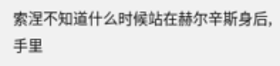索涅不知道什么时候站在赫尔辛斯身后,手里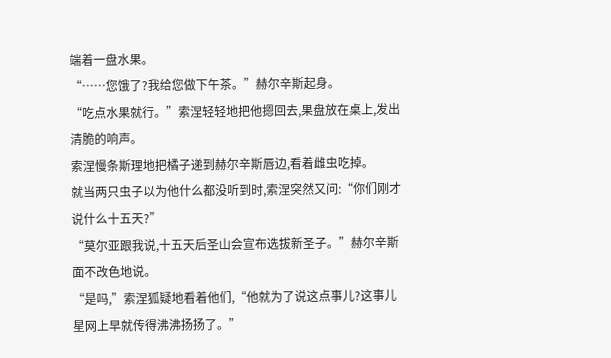端着一盘水果。
“……您饿了?我给您做下午茶。”赫尔辛斯起身。
“吃点水果就行。”索涅轻轻地把他摁回去,果盘放在桌上,发出清脆的响声。
索涅慢条斯理地把橘子递到赫尔辛斯唇边,看着雌虫吃掉。
就当两只虫子以为他什么都没听到时,索涅突然又问:“你们刚才说什么十五天?”
“莫尔亚跟我说,十五天后圣山会宣布选拔新圣子。”赫尔辛斯面不改色地说。
“是吗,”索涅狐疑地看着他们,“他就为了说这点事儿?这事儿星网上早就传得沸沸扬扬了。”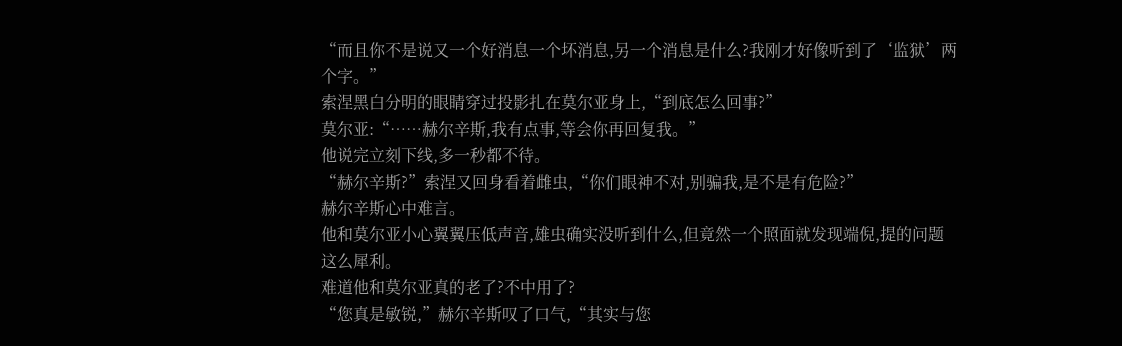“而且你不是说又一个好消息一个坏消息,另一个消息是什么?我刚才好像听到了‘监狱’两个字。”
索涅黑白分明的眼睛穿过投影扎在莫尔亚身上,“到底怎么回事?”
莫尔亚:“……赫尔辛斯,我有点事,等会你再回复我。”
他说完立刻下线,多一秒都不待。
“赫尔辛斯?”索涅又回身看着雌虫,“你们眼神不对,别骗我,是不是有危险?”
赫尔辛斯心中难言。
他和莫尔亚小心翼翼压低声音,雄虫确实没听到什么,但竟然一个照面就发现端倪,提的问题这么犀利。
难道他和莫尔亚真的老了?不中用了?
“您真是敏锐,”赫尔辛斯叹了口气,“其实与您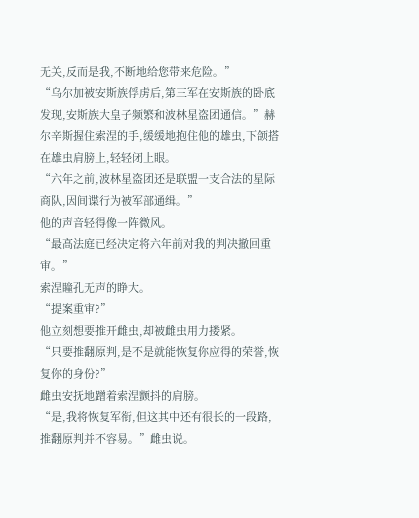无关,反而是我,不断地给您带来危险。”
“乌尔加被安斯族俘虏后,第三军在安斯族的卧底发现,安斯族大皇子频繁和波林星盗团通信。”赫尔辛斯握住索涅的手,缓缓地抱住他的雄虫,下颌搭在雄虫肩膀上,轻轻闭上眼。
“六年之前,波林星盗团还是联盟一支合法的星际商队,因间谍行为被军部通缉。”
他的声音轻得像一阵微风。
“最高法庭已经决定将六年前对我的判决撤回重审。”
索涅瞳孔无声的睁大。
“提案重审?”
他立刻想要推开雌虫,却被雌虫用力搂紧。
“只要推翻原判,是不是就能恢复你应得的荣誉,恢复你的身份?”
雌虫安抚地蹭着索涅颤抖的肩膀。
“是,我将恢复军衔,但这其中还有很长的一段路,推翻原判并不容易。”雌虫说。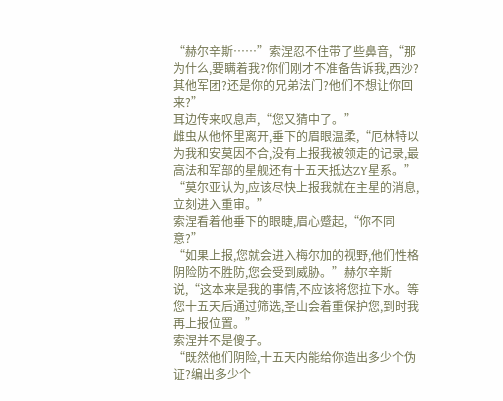“赫尔辛斯……”索涅忍不住带了些鼻音,“那为什么,要瞒着我?你们刚才不准备告诉我,西沙?其他军团?还是你的兄弟法门?他们不想让你回来?”
耳边传来叹息声,“您又猜中了。”
雌虫从他怀里离开,垂下的眉眼温柔,“厄林特以为我和安莫因不合,没有上报我被领走的记录,最高法和军部的星舰还有十五天抵达ZY星系。”
“莫尔亚认为,应该尽快上报我就在主星的消息,立刻进入重审。”
索涅看着他垂下的眼睫,眉心蹙起,“你不同意?”
“如果上报,您就会进入梅尔加的视野,他们性格阴险防不胜防,您会受到威胁。”赫尔辛斯说,“这本来是我的事情,不应该将您拉下水。等您十五天后通过筛选,圣山会着重保护您,到时我再上报位置。”
索涅并不是傻子。
“既然他们阴险,十五天内能给你造出多少个伪证?编出多少个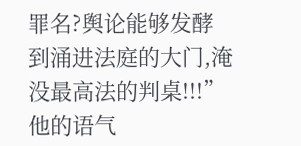罪名?舆论能够发酵到涌进法庭的大门,淹没最高法的判桌!!!”
他的语气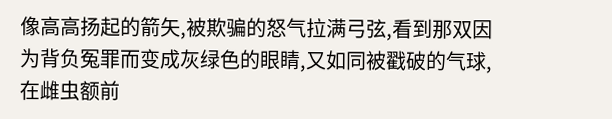像高高扬起的箭矢,被欺骗的怒气拉满弓弦,看到那双因为背负冤罪而变成灰绿色的眼睛,又如同被戳破的气球,在雌虫额前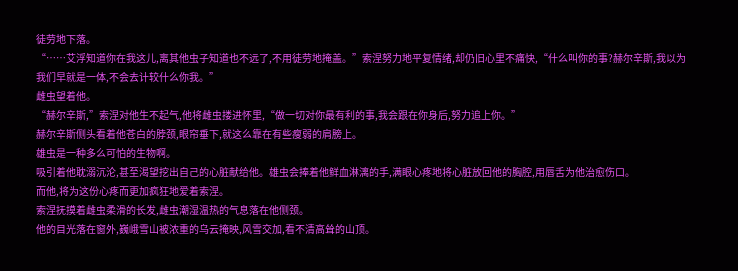徒劳地下落。
“……艾浮知道你在我这儿,离其他虫子知道也不远了,不用徒劳地掩盖。”索涅努力地平复情绪,却仍旧心里不痛快,“什么叫你的事?赫尔辛斯,我以为我们早就是一体,不会去计较什么你我。”
雌虫望着他。
“赫尔辛斯,”索涅对他生不起气,他将雌虫搂进怀里,“做一切对你最有利的事,我会跟在你身后,努力追上你。”
赫尔辛斯侧头看着他苍白的脖颈,眼帘垂下,就这么靠在有些瘦弱的肩膀上。
雄虫是一种多么可怕的生物啊。
吸引着他耽溺沉沦,甚至渴望挖出自己的心脏献给他。雄虫会捧着他鲜血淋漓的手,满眼心疼地将心脏放回他的胸腔,用唇舌为他治愈伤口。
而他,将为这份心疼而更加疯狂地爱着索涅。
索涅抚摸着雌虫柔滑的长发,雌虫潮湿温热的气息落在他侧颈。
他的目光落在窗外,巍峨雪山被浓重的乌云掩映,风雪交加,看不清高耸的山顶。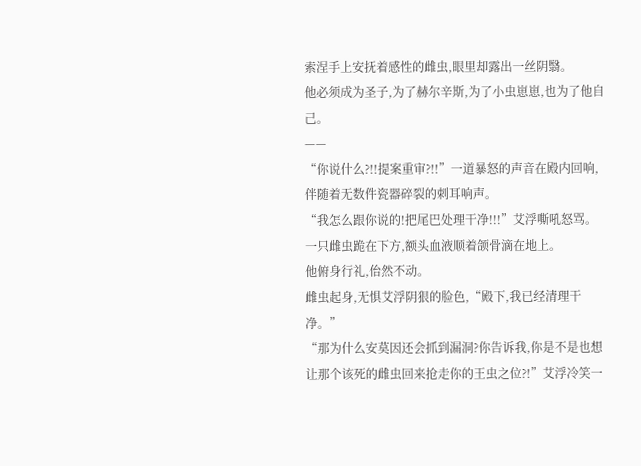索涅手上安抚着感性的雌虫,眼里却露出一丝阴翳。
他必须成为圣子,为了赫尔辛斯,为了小虫崽崽,也为了他自己。
——
“你说什么?!!提案重审?!!”一道暴怒的声音在殿内回响,伴随着无数件瓷器碎裂的刺耳响声。
“我怎么跟你说的!把尾巴处理干净!!!”艾浮嘶吼怒骂。
一只雌虫跪在下方,额头血液顺着颌骨滴在地上。
他俯身行礼,佁然不动。
雌虫起身,无惧艾浮阴狠的脸色,“殿下,我已经清理干净。”
“那为什么安莫因还会抓到漏洞?你告诉我,你是不是也想让那个该死的雌虫回来抢走你的王虫之位?!”艾浮冷笑一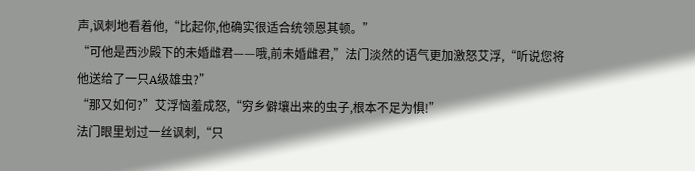声,讽刺地看着他,“比起你,他确实很适合统领恩其顿。”
“可他是西沙殿下的未婚雌君——哦,前未婚雌君,”法门淡然的语气更加激怒艾浮,“听说您将他送给了一只A级雄虫?”
“那又如何?”艾浮恼羞成怒,“穷乡僻壤出来的虫子,根本不足为惧!”
法门眼里划过一丝讽刺,“只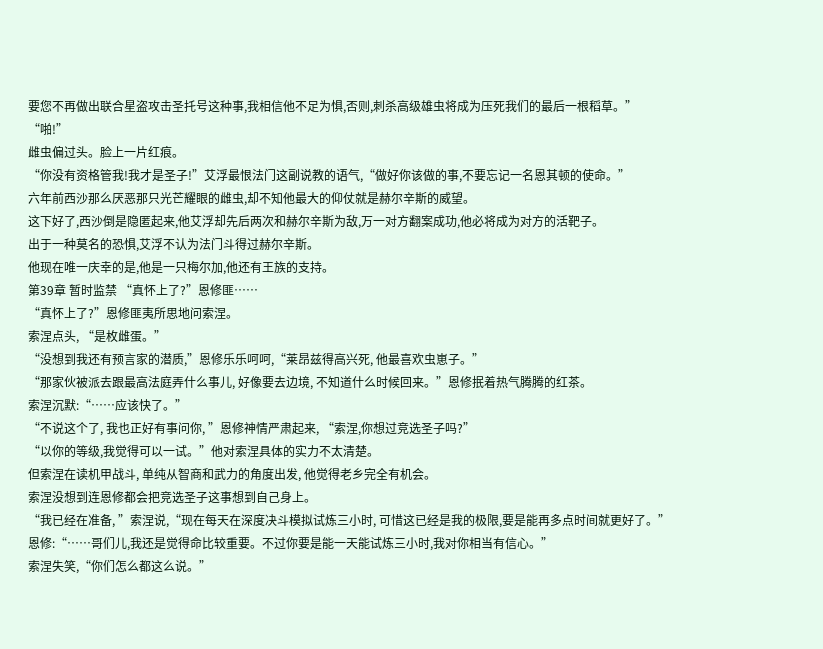要您不再做出联合星盗攻击圣托号这种事,我相信他不足为惧,否则,刺杀高级雄虫将成为压死我们的最后一根稻草。”
“啪!”
雌虫偏过头。脸上一片红痕。
“你没有资格管我!我才是圣子!”艾浮最恨法门这副说教的语气,“做好你该做的事,不要忘记一名恩其顿的使命。”
六年前西沙那么厌恶那只光芒耀眼的雌虫,却不知他最大的仰仗就是赫尔辛斯的威望。
这下好了,西沙倒是隐匿起来,他艾浮却先后两次和赫尔辛斯为敌,万一对方翻案成功,他必将成为对方的活靶子。
出于一种莫名的恐惧,艾浮不认为法门斗得过赫尔辛斯。
他现在唯一庆幸的是,他是一只梅尔加,他还有王族的支持。
第39章 暂时监禁 “真怀上了?”恩修匪……
“真怀上了?”恩修匪夷所思地问索涅。
索涅点头, “是枚雌蛋。”
“没想到我还有预言家的潜质,”恩修乐乐呵呵,“莱昂兹得高兴死, 他最喜欢虫崽子。”
“那家伙被派去跟最高法庭弄什么事儿, 好像要去边境, 不知道什么时候回来。”恩修抿着热气腾腾的红茶。
索涅沉默:“……应该快了。”
“不说这个了, 我也正好有事问你, ”恩修神情严肃起来, “索涅,你想过竞选圣子吗?”
“以你的等级,我觉得可以一试。”他对索涅具体的实力不太清楚。
但索涅在读机甲战斗, 单纯从智商和武力的角度出发, 他觉得老乡完全有机会。
索涅没想到连恩修都会把竞选圣子这事想到自己身上。
“我已经在准备, ”索涅说,“现在每天在深度决斗模拟试炼三小时, 可惜这已经是我的极限,要是能再多点时间就更好了。”
恩修:“……哥们儿,我还是觉得命比较重要。不过你要是能一天能试炼三小时,我对你相当有信心。”
索涅失笑,“你们怎么都这么说。”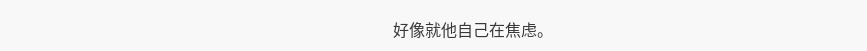好像就他自己在焦虑。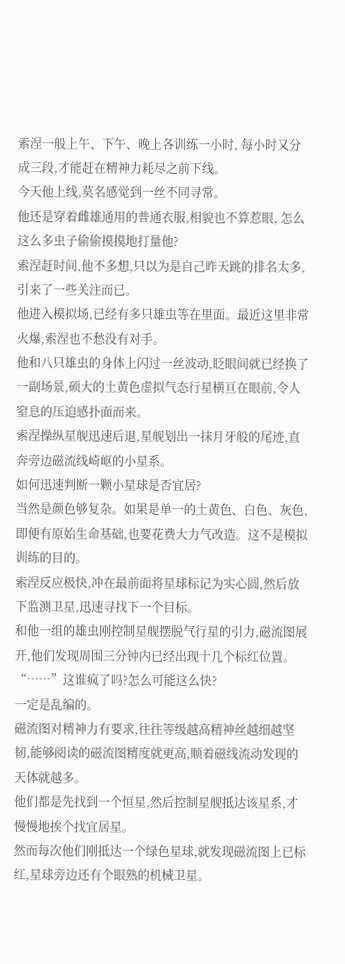索涅一般上午、下午、晚上各训练一小时, 每小时又分成三段,才能赶在精神力耗尽之前下线。
今天他上线,莫名感觉到一丝不同寻常。
他还是穿着雌雄通用的普通衣服,相貌也不算惹眼, 怎么这么多虫子偷偷摸摸地打量他?
索涅赶时间,他不多想,只以为是自己昨天跳的排名太多, 引来了一些关注而已。
他进入模拟场,已经有多只雄虫等在里面。最近这里非常火爆,索涅也不愁没有对手。
他和八只雄虫的身体上闪过一丝波动,眨眼间就已经换了一副场景,硕大的土黄色虚拟气态行星横亘在眼前,令人窒息的压迫感扑面而来。
索涅操纵星舰迅速后退,星舰划出一抹月牙般的尾迹,直奔旁边磁流线崎岖的小星系。
如何迅速判断一颗小星球是否宜居?
当然是颜色够复杂。如果是单一的土黄色、白色、灰色,即便有原始生命基础,也要花费大力气改造。这不是模拟训练的目的。
索涅反应极快,冲在最前面将星球标记为实心圆,然后放下监测卫星,迅速寻找下一个目标。
和他一组的雄虫刚控制星舰摆脱气行星的引力,磁流图展开,他们发现周围三分钟内已经出现十几个标红位置。
“……”这谁疯了吗?怎么可能这么快?
一定是乱编的。
磁流图对精神力有要求,往往等级越高精神丝越细越坚韧,能够阅读的磁流图精度就更高,顺着磁线流动发现的天体就越多。
他们都是先找到一个恒星,然后控制星舰抵达该星系,才慢慢地挨个找宜居星。
然而每次他们刚抵达一个绿色星球,就发现磁流图上已标红,星球旁边还有个眼熟的机械卫星。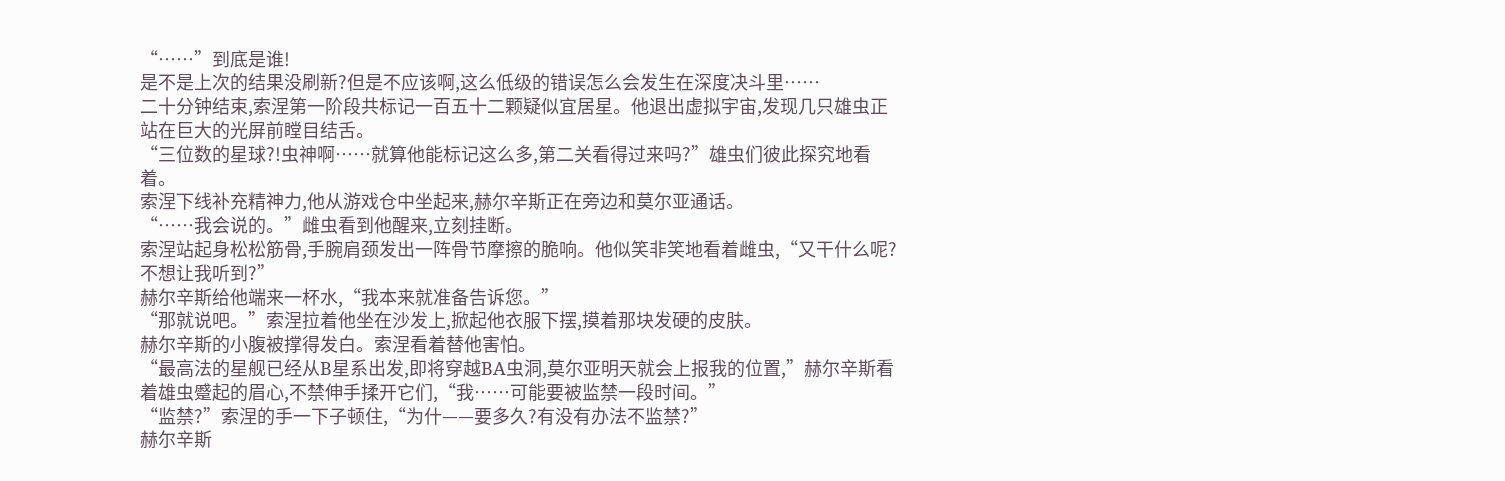“……”到底是谁!
是不是上次的结果没刷新?但是不应该啊,这么低级的错误怎么会发生在深度决斗里……
二十分钟结束,索涅第一阶段共标记一百五十二颗疑似宜居星。他退出虚拟宇宙,发现几只雄虫正站在巨大的光屏前瞠目结舌。
“三位数的星球?!虫神啊……就算他能标记这么多,第二关看得过来吗?”雄虫们彼此探究地看着。
索涅下线补充精神力,他从游戏仓中坐起来,赫尔辛斯正在旁边和莫尔亚通话。
“……我会说的。”雌虫看到他醒来,立刻挂断。
索涅站起身松松筋骨,手腕肩颈发出一阵骨节摩擦的脆响。他似笑非笑地看着雌虫,“又干什么呢?不想让我听到?”
赫尔辛斯给他端来一杯水,“我本来就准备告诉您。”
“那就说吧。”索涅拉着他坐在沙发上,掀起他衣服下摆,摸着那块发硬的皮肤。
赫尔辛斯的小腹被撑得发白。索涅看着替他害怕。
“最高法的星舰已经从B星系出发,即将穿越BA虫洞,莫尔亚明天就会上报我的位置,”赫尔辛斯看着雄虫蹙起的眉心,不禁伸手揉开它们,“我……可能要被监禁一段时间。”
“监禁?”索涅的手一下子顿住,“为什——要多久?有没有办法不监禁?”
赫尔辛斯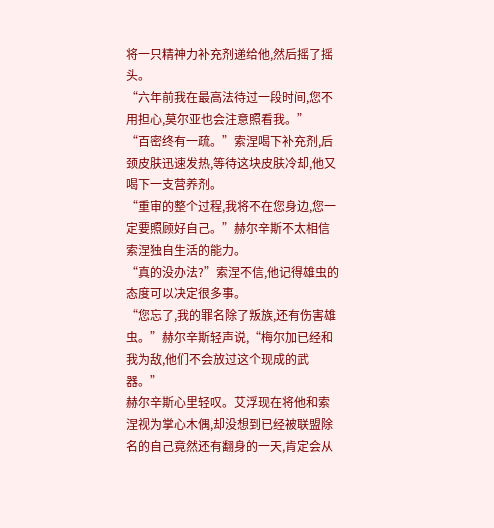将一只精神力补充剂递给他,然后摇了摇头。
“六年前我在最高法待过一段时间,您不用担心,莫尔亚也会注意照看我。”
“百密终有一疏。”索涅喝下补充剂,后颈皮肤迅速发热,等待这块皮肤冷却,他又喝下一支营养剂。
“重审的整个过程,我将不在您身边,您一定要照顾好自己。”赫尔辛斯不太相信索涅独自生活的能力。
“真的没办法?”索涅不信,他记得雄虫的态度可以决定很多事。
“您忘了,我的罪名除了叛族,还有伤害雄虫。”赫尔辛斯轻声说,“梅尔加已经和我为敌,他们不会放过这个现成的武器。”
赫尔辛斯心里轻叹。艾浮现在将他和索涅视为掌心木偶,却没想到已经被联盟除名的自己竟然还有翻身的一天,肯定会从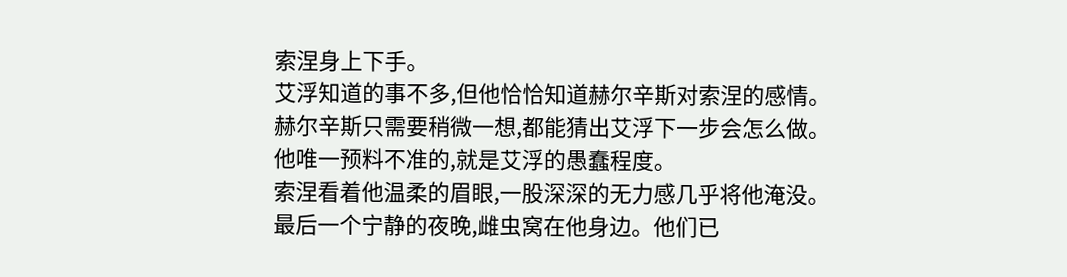索涅身上下手。
艾浮知道的事不多,但他恰恰知道赫尔辛斯对索涅的感情。
赫尔辛斯只需要稍微一想,都能猜出艾浮下一步会怎么做。
他唯一预料不准的,就是艾浮的愚蠢程度。
索涅看着他温柔的眉眼,一股深深的无力感几乎将他淹没。
最后一个宁静的夜晚,雌虫窝在他身边。他们已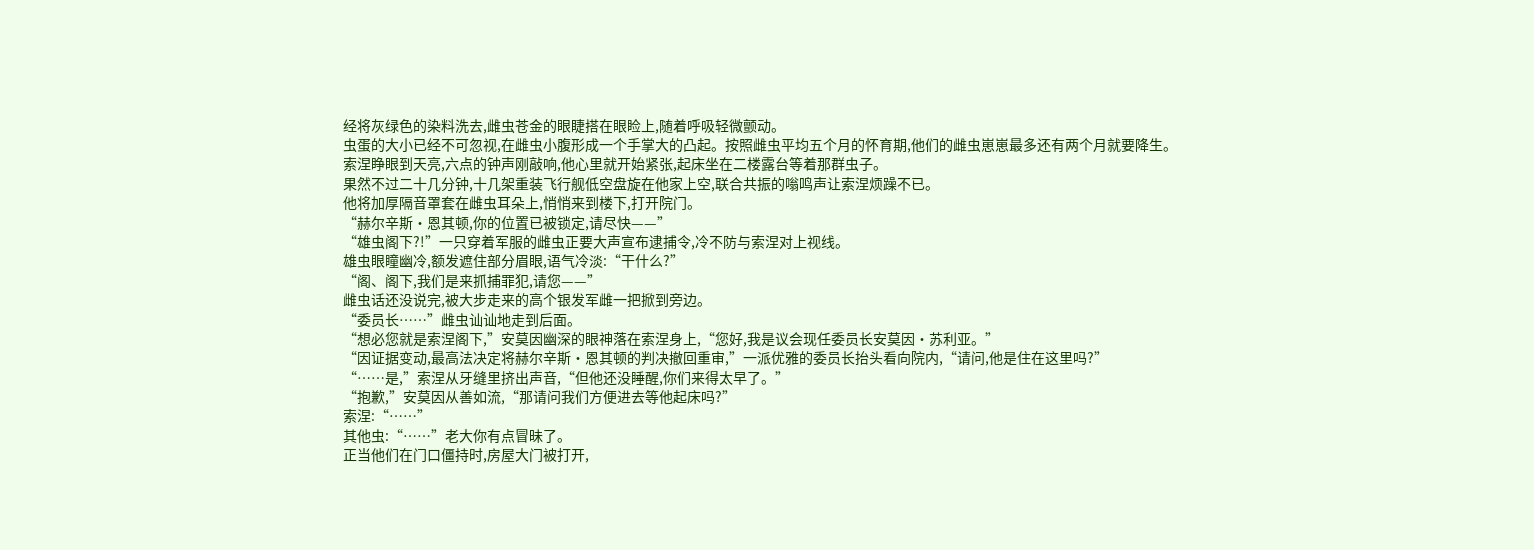经将灰绿色的染料洗去,雌虫苍金的眼睫搭在眼睑上,随着呼吸轻微颤动。
虫蛋的大小已经不可忽视,在雌虫小腹形成一个手掌大的凸起。按照雌虫平均五个月的怀育期,他们的雌虫崽崽最多还有两个月就要降生。
索涅睁眼到天亮,六点的钟声刚敲响,他心里就开始紧张,起床坐在二楼露台等着那群虫子。
果然不过二十几分钟,十几架重装飞行舰低空盘旋在他家上空,联合共振的嗡鸣声让索涅烦躁不已。
他将加厚隔音罩套在雌虫耳朵上,悄悄来到楼下,打开院门。
“赫尔辛斯·恩其顿,你的位置已被锁定,请尽快——”
“雄虫阁下?!”一只穿着军服的雌虫正要大声宣布逮捕令,冷不防与索涅对上视线。
雄虫眼瞳幽冷,额发遮住部分眉眼,语气冷淡:“干什么?”
“阁、阁下,我们是来抓捕罪犯,请您——”
雌虫话还没说完,被大步走来的高个银发军雌一把掀到旁边。
“委员长……”雌虫讪讪地走到后面。
“想必您就是索涅阁下,”安莫因幽深的眼神落在索涅身上,“您好,我是议会现任委员长安莫因·苏利亚。”
“因证据变动,最高法决定将赫尔辛斯·恩其顿的判决撤回重审,”一派优雅的委员长抬头看向院内,“请问,他是住在这里吗?”
“……是,”索涅从牙缝里挤出声音,“但他还没睡醒,你们来得太早了。”
“抱歉,”安莫因从善如流,“那请问我们方便进去等他起床吗?”
索涅:“……”
其他虫:“……”老大你有点冒昧了。
正当他们在门口僵持时,房屋大门被打开,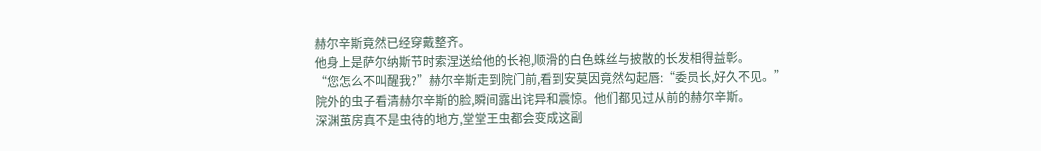赫尔辛斯竟然已经穿戴整齐。
他身上是萨尔纳斯节时索涅送给他的长袍,顺滑的白色蛛丝与披散的长发相得益彰。
“您怎么不叫醒我?”赫尔辛斯走到院门前,看到安莫因竟然勾起唇:“委员长,好久不见。”
院外的虫子看清赫尔辛斯的脸,瞬间露出诧异和震惊。他们都见过从前的赫尔辛斯。
深渊茧房真不是虫待的地方,堂堂王虫都会变成这副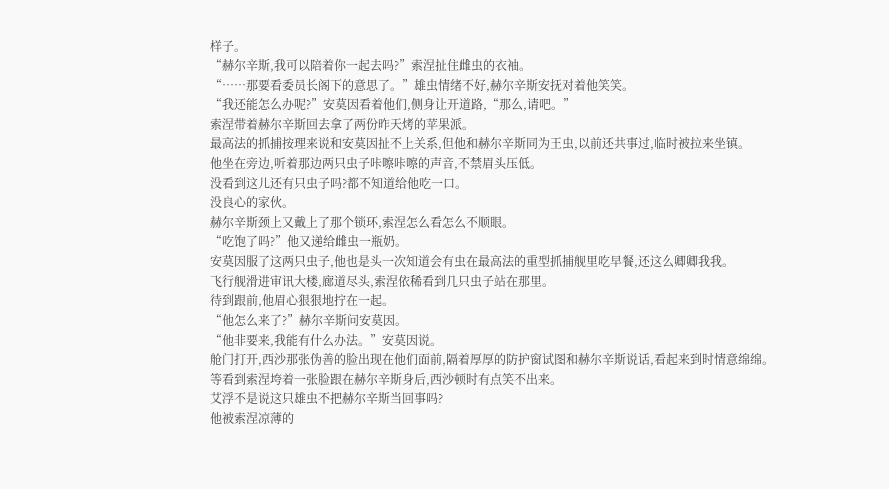样子。
“赫尔辛斯,我可以陪着你一起去吗?”索涅扯住雌虫的衣袖。
“……那要看委员长阁下的意思了。”雄虫情绪不好,赫尔辛斯安抚对着他笑笑。
“我还能怎么办呢?”安莫因看着他们,侧身让开道路,“那么,请吧。”
索涅带着赫尔辛斯回去拿了两份昨天烤的苹果派。
最高法的抓捕按理来说和安莫因扯不上关系,但他和赫尔辛斯同为王虫,以前还共事过,临时被拉来坐镇。
他坐在旁边,听着那边两只虫子咔嚓咔嚓的声音,不禁眉头压低。
没看到这儿还有只虫子吗?都不知道给他吃一口。
没良心的家伙。
赫尔辛斯颈上又戴上了那个锁环,索涅怎么看怎么不顺眼。
“吃饱了吗?”他又递给雌虫一瓶奶。
安莫因服了这两只虫子,他也是头一次知道会有虫在最高法的重型抓捕舰里吃早餐,还这么卿卿我我。
飞行舰滑进审讯大楼,廊道尽头,索涅依稀看到几只虫子站在那里。
待到跟前,他眉心狠狠地拧在一起。
“他怎么来了?”赫尔辛斯问安莫因。
“他非要来,我能有什么办法。”安莫因说。
舱门打开,西沙那张伪善的脸出现在他们面前,隔着厚厚的防护窗试图和赫尔辛斯说话,看起来到时情意绵绵。
等看到索涅垮着一张脸跟在赫尔辛斯身后,西沙顿时有点笑不出来。
艾浮不是说这只雄虫不把赫尔辛斯当回事吗?
他被索涅凉薄的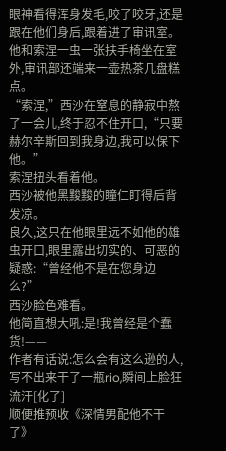眼神看得浑身发毛,咬了咬牙,还是跟在他们身后,跟着进了审讯室。
他和索涅一虫一张扶手椅坐在室外,审讯部还端来一壶热茶几盘糕点。
“索涅,”西沙在窒息的静寂中熬了一会儿,终于忍不住开口,“只要赫尔辛斯回到我身边,我可以保下他。”
索涅扭头看着他。
西沙被他黑黢黢的瞳仁盯得后背发凉。
良久,这只在他眼里远不如他的雄虫开口,眼里露出切实的、可恶的疑惑:“曾经他不是在您身边么?”
西沙脸色难看。
他简直想大吼:是!我曾经是个蠢货!——
作者有话说:怎么会有这么逊的人,写不出来干了一瓶rio,瞬间上脸狂流汗[化了]
顺便推预收《深情男配他不干了》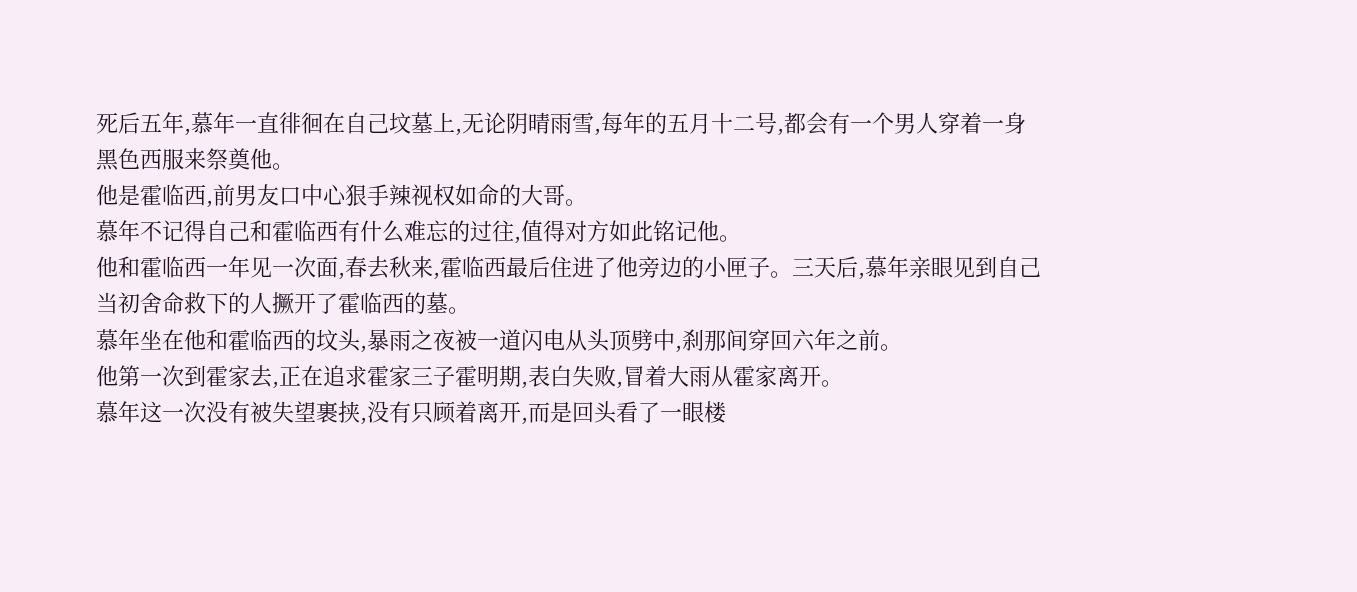死后五年,慕年一直徘徊在自己坟墓上,无论阴晴雨雪,每年的五月十二号,都会有一个男人穿着一身黑色西服来祭奠他。
他是霍临西,前男友口中心狠手辣视权如命的大哥。
慕年不记得自己和霍临西有什么难忘的过往,值得对方如此铭记他。
他和霍临西一年见一次面,春去秋来,霍临西最后住进了他旁边的小匣子。三天后,慕年亲眼见到自己当初舍命救下的人撅开了霍临西的墓。
慕年坐在他和霍临西的坟头,暴雨之夜被一道闪电从头顶劈中,刹那间穿回六年之前。
他第一次到霍家去,正在追求霍家三子霍明期,表白失败,冒着大雨从霍家离开。
慕年这一次没有被失望裹挟,没有只顾着离开,而是回头看了一眼楼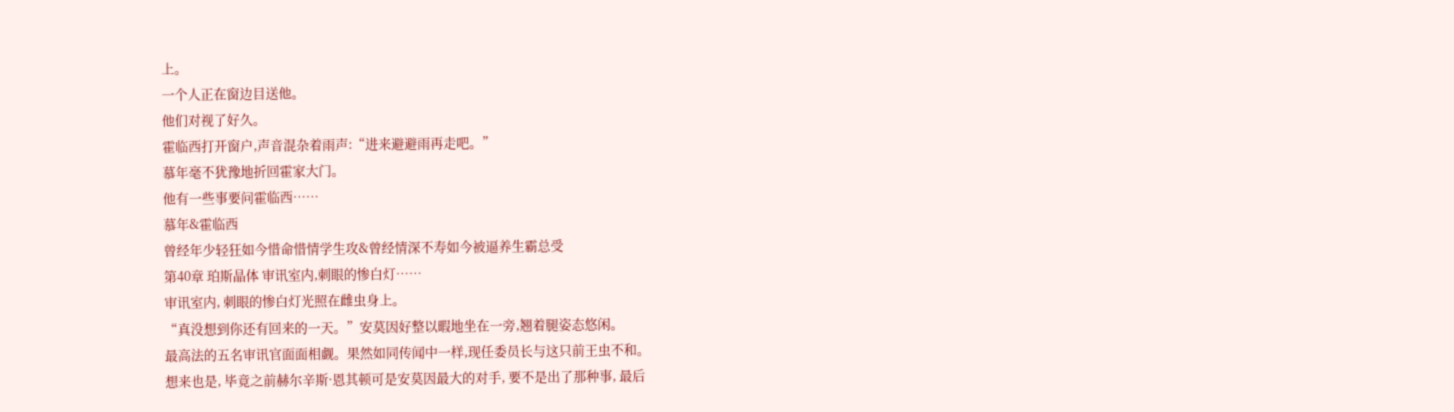上。
一个人正在窗边目送他。
他们对视了好久。
霍临西打开窗户,声音混杂着雨声:“进来避避雨再走吧。”
慕年毫不犹豫地折回霍家大门。
他有一些事要问霍临西……
慕年&霍临西
曾经年少轻狂如今惜命惜情学生攻&曾经情深不寿如今被逼养生霸总受
第40章 珀斯晶体 审讯室内,刺眼的惨白灯……
审讯室内, 刺眼的惨白灯光照在雌虫身上。
“真没想到你还有回来的一天。”安莫因好整以暇地坐在一旁,翘着腿姿态悠闲。
最高法的五名审讯官面面相觑。果然如同传闻中一样,现任委员长与这只前王虫不和。
想来也是, 毕竟之前赫尔辛斯·恩其顿可是安莫因最大的对手, 要不是出了那种事, 最后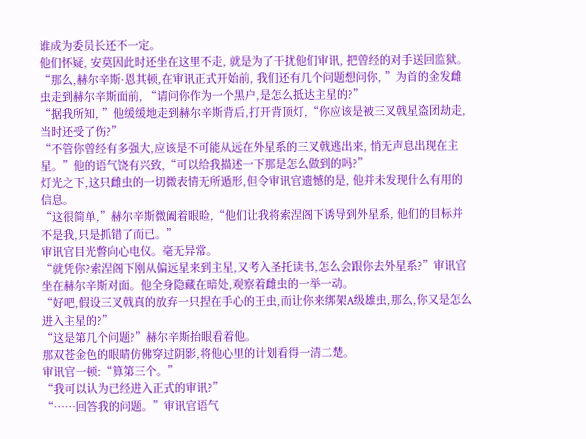谁成为委员长还不一定。
他们怀疑, 安莫因此时还坐在这里不走, 就是为了干扰他们审讯, 把曾经的对手送回监狱。
“那么,赫尔辛斯·恩其顿,在审讯正式开始前, 我们还有几个问题想问你, ”为首的金发雌虫走到赫尔辛斯面前, “请问你作为一个黑户,是怎么抵达主星的?”
“据我所知, ”他缓缓地走到赫尔辛斯背后,打开背顶灯,“你应该是被三叉戟星盗团劫走,当时还受了伤?”
“不管你曾经有多强大,应该是不可能从远在外星系的三叉戟逃出来, 悄无声息出现在主星。”他的语气饶有兴致,“可以给我描述一下那是怎么做到的吗?”
灯光之下,这只雌虫的一切微表情无所遁形,但令审讯官遗憾的是, 他并未发现什么有用的信息。
“这很简单,”赫尔辛斯微阖着眼睑,“他们让我将索涅阁下诱导到外星系, 他们的目标并不是我,只是抓错了而已。”
审讯官目光瞥向心电仪。毫无异常。
“就凭你?索涅阁下刚从偏远星来到主星,又考入圣托读书,怎么会跟你去外星系?”审讯官坐在赫尔辛斯对面。他全身隐藏在暗处,观察着雌虫的一举一动。
“好吧,假设三叉戟真的放弃一只捏在手心的王虫,而让你来绑架A级雄虫,那么,你又是怎么进入主星的?”
“这是第几个问题?”赫尔辛斯抬眼看着他。
那双苍金色的眼睛仿佛穿过阴影,将他心里的计划看得一清二楚。
审讯官一顿:“算第三个。”
“我可以认为已经进入正式的审讯?”
“……回答我的问题。”审讯官语气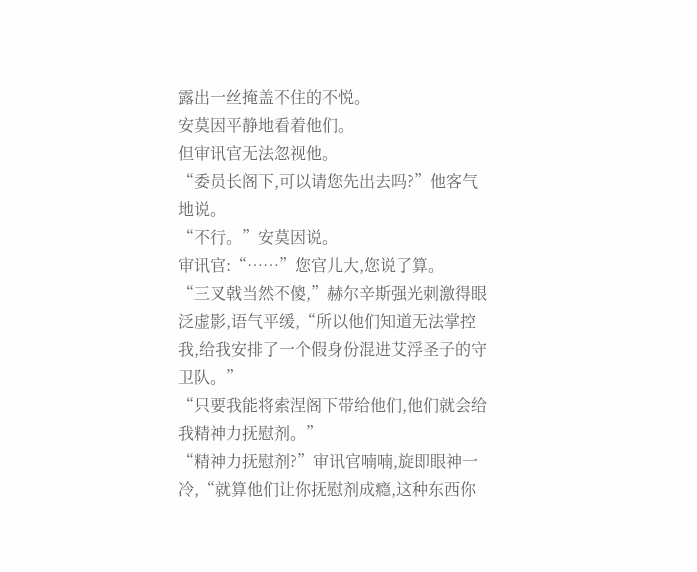露出一丝掩盖不住的不悦。
安莫因平静地看着他们。
但审讯官无法忽视他。
“委员长阁下,可以请您先出去吗?”他客气地说。
“不行。”安莫因说。
审讯官:“……”您官儿大,您说了算。
“三叉戟当然不傻,”赫尔辛斯强光刺激得眼泛虚影,语气平缓,“所以他们知道无法掌控我,给我安排了一个假身份混进艾浮圣子的守卫队。”
“只要我能将索涅阁下带给他们,他们就会给我精神力抚慰剂。”
“精神力抚慰剂?”审讯官喃喃,旋即眼神一冷,“就算他们让你抚慰剂成瘾,这种东西你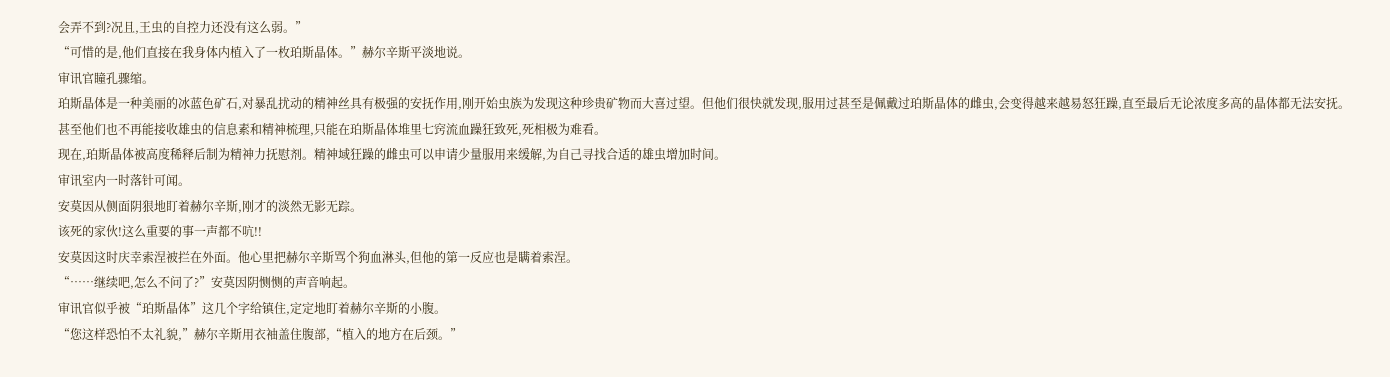会弄不到?况且,王虫的自控力还没有这么弱。”
“可惜的是,他们直接在我身体内植入了一枚珀斯晶体。”赫尔辛斯平淡地说。
审讯官瞳孔骤缩。
珀斯晶体是一种美丽的冰蓝色矿石,对暴乱扰动的精神丝具有极强的安抚作用,刚开始虫族为发现这种珍贵矿物而大喜过望。但他们很快就发现,服用过甚至是佩戴过珀斯晶体的雌虫,会变得越来越易怒狂躁,直至最后无论浓度多高的晶体都无法安抚。
甚至他们也不再能接收雄虫的信息素和精神梳理,只能在珀斯晶体堆里七窍流血躁狂致死,死相极为难看。
现在,珀斯晶体被高度稀释后制为精神力抚慰剂。精神域狂躁的雌虫可以申请少量服用来缓解,为自己寻找合适的雄虫增加时间。
审讯室内一时落针可闻。
安莫因从侧面阴狠地盯着赫尔辛斯,刚才的淡然无影无踪。
该死的家伙!这么重要的事一声都不吭!!
安莫因这时庆幸索涅被拦在外面。他心里把赫尔辛斯骂个狗血淋头,但他的第一反应也是瞒着索涅。
“……继续吧,怎么不问了?”安莫因阴恻恻的声音响起。
审讯官似乎被“珀斯晶体”这几个字给镇住,定定地盯着赫尔辛斯的小腹。
“您这样恐怕不太礼貌,”赫尔辛斯用衣袖盖住腹部,“植入的地方在后颈。”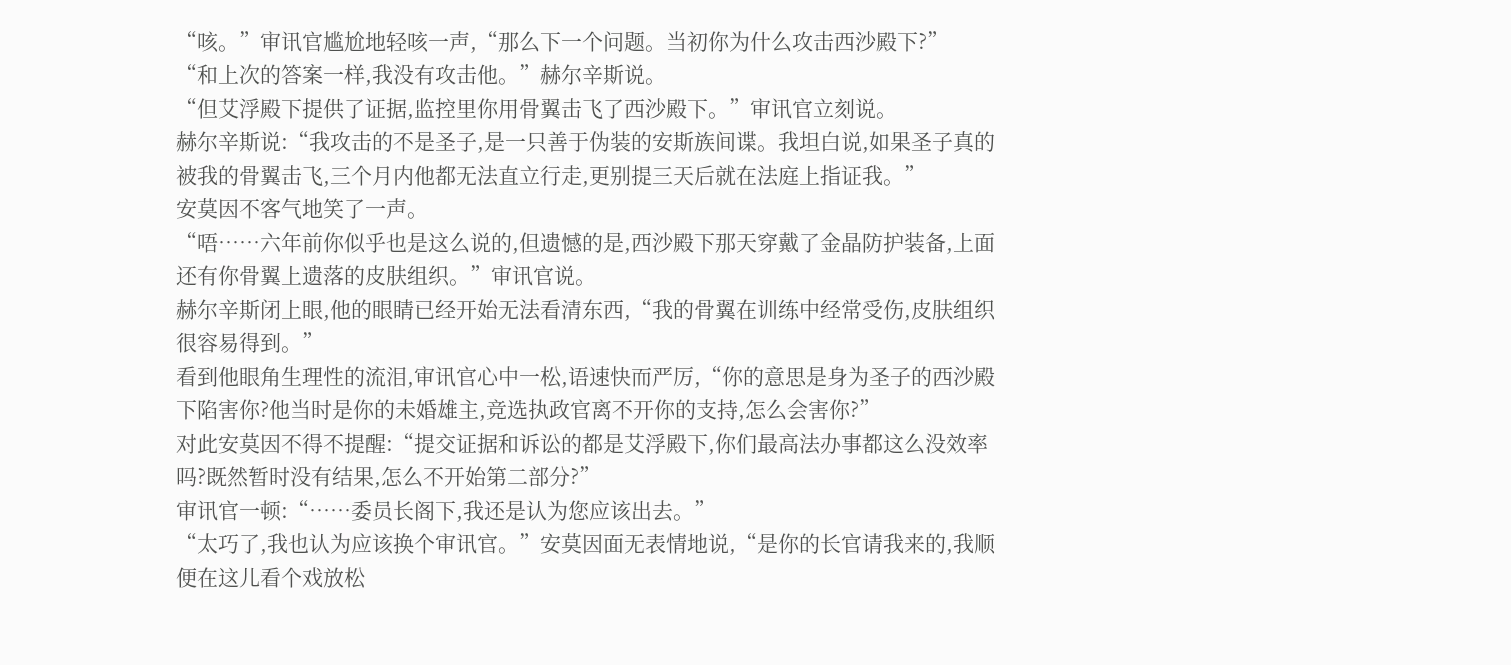“咳。”审讯官尴尬地轻咳一声,“那么下一个问题。当初你为什么攻击西沙殿下?”
“和上次的答案一样,我没有攻击他。”赫尔辛斯说。
“但艾浮殿下提供了证据,监控里你用骨翼击飞了西沙殿下。”审讯官立刻说。
赫尔辛斯说:“我攻击的不是圣子,是一只善于伪装的安斯族间谍。我坦白说,如果圣子真的被我的骨翼击飞,三个月内他都无法直立行走,更别提三天后就在法庭上指证我。”
安莫因不客气地笑了一声。
“唔……六年前你似乎也是这么说的,但遗憾的是,西沙殿下那天穿戴了金晶防护装备,上面还有你骨翼上遗落的皮肤组织。”审讯官说。
赫尔辛斯闭上眼,他的眼睛已经开始无法看清东西,“我的骨翼在训练中经常受伤,皮肤组织很容易得到。”
看到他眼角生理性的流泪,审讯官心中一松,语速快而严厉,“你的意思是身为圣子的西沙殿下陷害你?他当时是你的未婚雄主,竞选执政官离不开你的支持,怎么会害你?”
对此安莫因不得不提醒:“提交证据和诉讼的都是艾浮殿下,你们最高法办事都这么没效率吗?既然暂时没有结果,怎么不开始第二部分?”
审讯官一顿:“……委员长阁下,我还是认为您应该出去。”
“太巧了,我也认为应该换个审讯官。”安莫因面无表情地说,“是你的长官请我来的,我顺便在这儿看个戏放松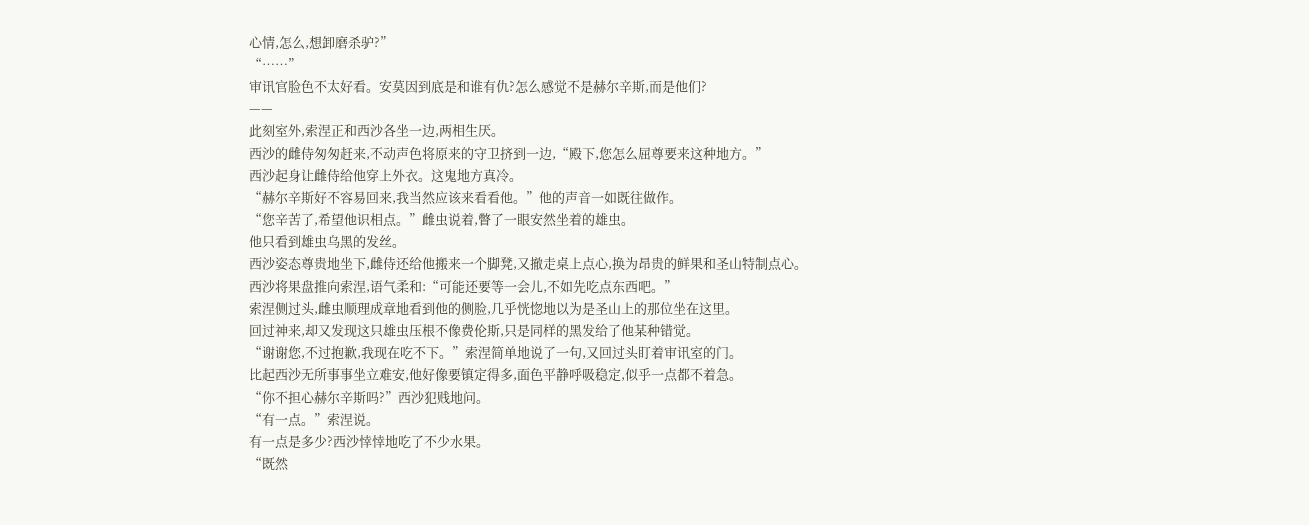心情,怎么,想卸磨杀驴?”
“……”
审讯官脸色不太好看。安莫因到底是和谁有仇?怎么感觉不是赫尔辛斯,而是他们?
——
此刻室外,索涅正和西沙各坐一边,两相生厌。
西沙的雌侍匆匆赶来,不动声色将原来的守卫挤到一边,“殿下,您怎么屈尊要来这种地方。”
西沙起身让雌侍给他穿上外衣。这鬼地方真冷。
“赫尔辛斯好不容易回来,我当然应该来看看他。”他的声音一如既往做作。
“您辛苦了,希望他识相点。”雌虫说着,瞥了一眼安然坐着的雄虫。
他只看到雄虫乌黑的发丝。
西沙姿态尊贵地坐下,雌侍还给他搬来一个脚凳,又撤走桌上点心,换为昂贵的鲜果和圣山特制点心。
西沙将果盘推向索涅,语气柔和:“可能还要等一会儿,不如先吃点东西吧。”
索涅侧过头,雌虫顺理成章地看到他的侧脸,几乎恍惚地以为是圣山上的那位坐在这里。
回过神来,却又发现这只雄虫压根不像费伦斯,只是同样的黑发给了他某种错觉。
“谢谢您,不过抱歉,我现在吃不下。”索涅简单地说了一句,又回过头盯着审讯室的门。
比起西沙无所事事坐立难安,他好像要镇定得多,面色平静呼吸稳定,似乎一点都不着急。
“你不担心赫尔辛斯吗?”西沙犯贱地问。
“有一点。”索涅说。
有一点是多少?西沙悻悻地吃了不少水果。
“既然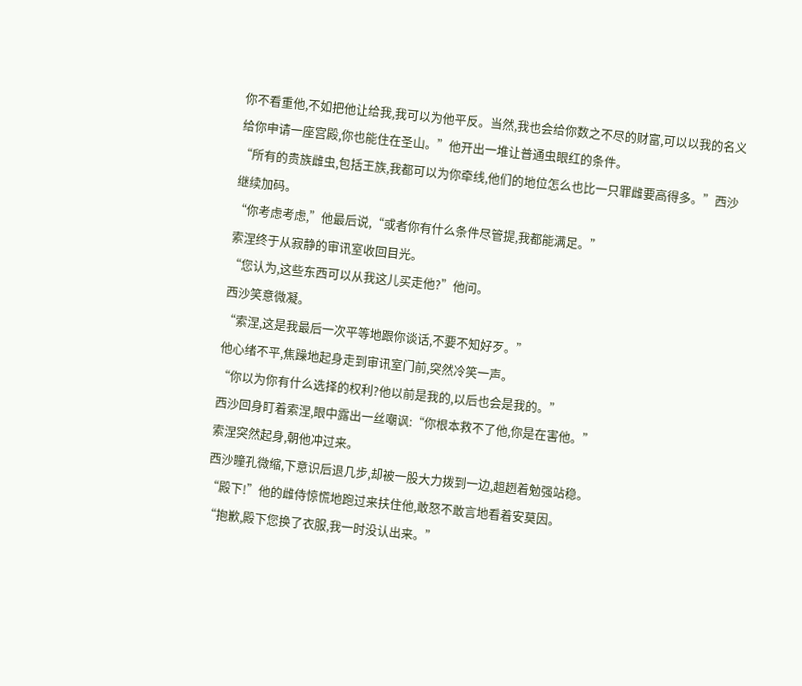你不看重他,不如把他让给我,我可以为他平反。当然,我也会给你数之不尽的财富,可以以我的名义给你申请一座宫殿,你也能住在圣山。”他开出一堆让普通虫眼红的条件。
“所有的贵族雌虫,包括王族,我都可以为你牵线,他们的地位怎么也比一只罪雌要高得多。”西沙继续加码。
“你考虑考虑,”他最后说,“或者你有什么条件尽管提,我都能满足。”
索涅终于从寂静的审讯室收回目光。
“您认为,这些东西可以从我这儿买走他?”他问。
西沙笑意微凝。
“索涅,这是我最后一次平等地跟你谈话,不要不知好歹。”
他心绪不平,焦躁地起身走到审讯室门前,突然冷笑一声。
“你以为你有什么选择的权利?他以前是我的,以后也会是我的。”
西沙回身盯着索涅,眼中露出一丝嘲讽:“你根本救不了他,你是在害他。”
索涅突然起身,朝他冲过来。
西沙瞳孔微缩,下意识后退几步,却被一股大力拨到一边,趄趔着勉强站稳。
“殿下!”他的雌侍惊慌地跑过来扶住他,敢怒不敢言地看着安莫因。
“抱歉,殿下您换了衣服,我一时没认出来。”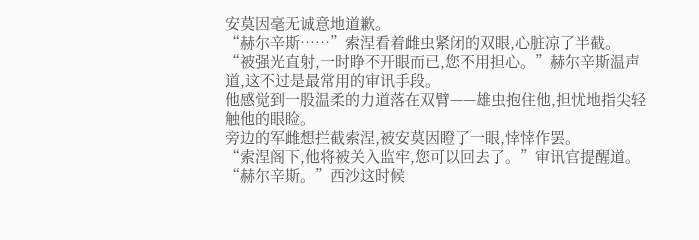安莫因毫无诚意地道歉。
“赫尔辛斯……”索涅看着雌虫紧闭的双眼,心脏凉了半截。
“被强光直射,一时睁不开眼而已,您不用担心。”赫尔辛斯温声道,这不过是最常用的审讯手段。
他感觉到一股温柔的力道落在双臂——雄虫抱住他,担忧地指尖轻触他的眼睑。
旁边的军雌想拦截索涅,被安莫因瞪了一眼,悻悻作罢。
“索涅阁下,他将被关入监牢,您可以回去了。”审讯官提醒道。
“赫尔辛斯。”西沙这时候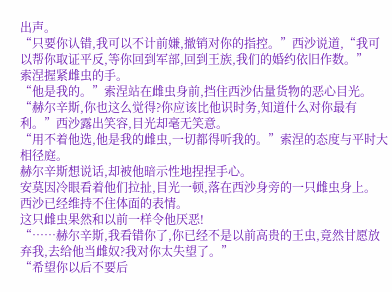出声。
“只要你认错,我可以不计前嫌,撤销对你的指控。”西沙说道,“我可以帮你取证平反,等你回到军部,回到王族,我们的婚约依旧作数。”
索涅握紧雌虫的手。
“他是我的。”索涅站在雌虫身前,挡住西沙估量货物的恶心目光。
“赫尔辛斯,你也这么觉得?你应该比他识时务,知道什么对你最有利。”西沙露出笑容,目光却毫无笑意。
“用不着他选,他是我的雌虫,一切都得听我的。”索涅的态度与平时大相径庭。
赫尔辛斯想说话,却被他暗示性地捏捏手心。
安莫因冷眼看着他们拉扯,目光一顿,落在西沙身旁的一只雌虫身上。
西沙已经维持不住体面的表情。
这只雌虫果然和以前一样令他厌恶!
“……赫尔辛斯,我看错你了,你已经不是以前高贵的王虫,竟然甘愿放弃我,去给他当雌奴?我对你太失望了。”
“希望你以后不要后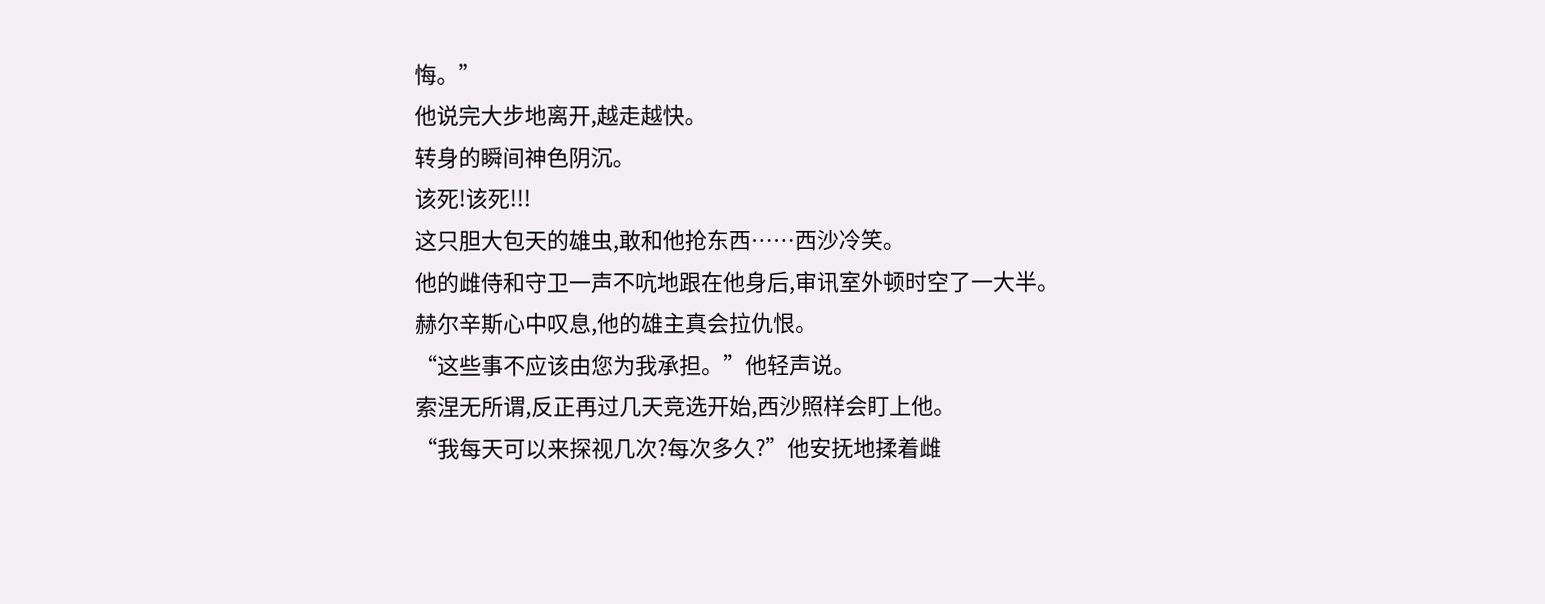悔。”
他说完大步地离开,越走越快。
转身的瞬间神色阴沉。
该死!该死!!!
这只胆大包天的雄虫,敢和他抢东西……西沙冷笑。
他的雌侍和守卫一声不吭地跟在他身后,审讯室外顿时空了一大半。
赫尔辛斯心中叹息,他的雄主真会拉仇恨。
“这些事不应该由您为我承担。”他轻声说。
索涅无所谓,反正再过几天竞选开始,西沙照样会盯上他。
“我每天可以来探视几次?每次多久?”他安抚地揉着雌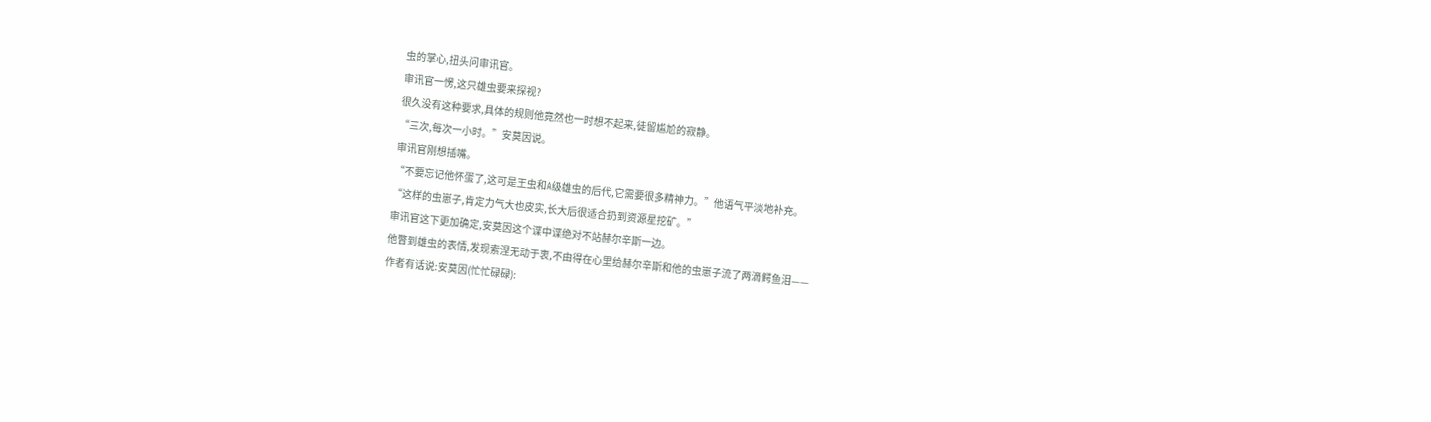虫的掌心,扭头问审讯官。
审讯官一愣,这只雄虫要来探视?
很久没有这种要求,具体的规则他竟然也一时想不起来,徒留尴尬的寂静。
“三次,每次一小时。”安莫因说。
审讯官刚想插嘴。
“不要忘记他怀蛋了,这可是王虫和A级雄虫的后代,它需要很多精神力。”他语气平淡地补充。
“这样的虫崽子,肯定力气大也皮实,长大后很适合扔到资源星挖矿。”
审讯官这下更加确定,安莫因这个谍中谍绝对不站赫尔辛斯一边。
他瞥到雄虫的表情,发现索涅无动于衷,不由得在心里给赫尔辛斯和他的虫崽子流了两滴鳄鱼泪——
作者有话说:安莫因(忙忙碌碌):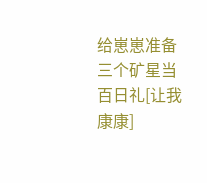给崽崽准备三个矿星当百日礼[让我康康]